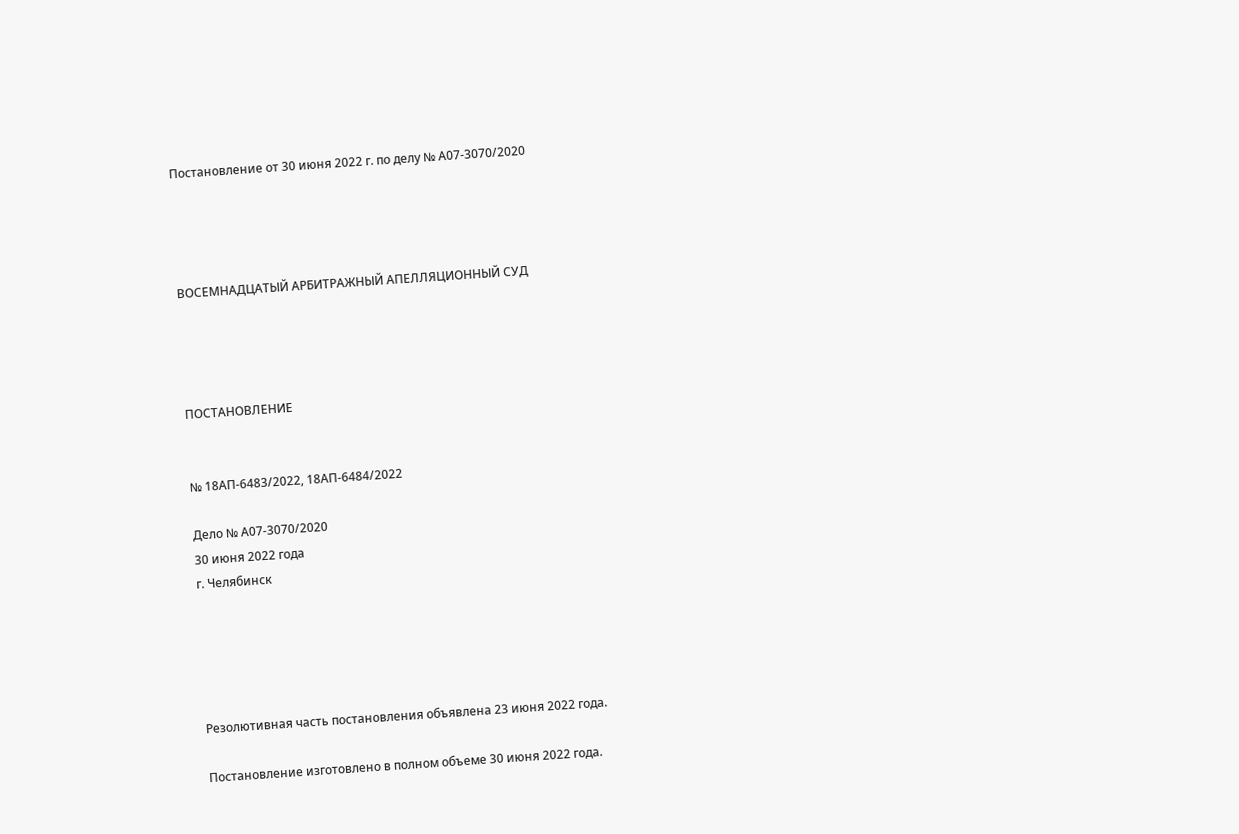Постановление от 30 июня 2022 г. по делу № А07-3070/2020




ВОСЕМНАДЦАТЫЙ АРБИТРАЖНЫЙ АПЕЛЛЯЦИОННЫЙ СУД




ПОСТАНОВЛЕНИЕ


№ 18АП-6483/2022, 18АП-6484/2022

Дело № А07-3070/2020
30 июня 2022 года
г. Челябинск





Резолютивная часть постановления объявлена 23 июня 2022 года.

Постановление изготовлено в полном объеме 30 июня 2022 года.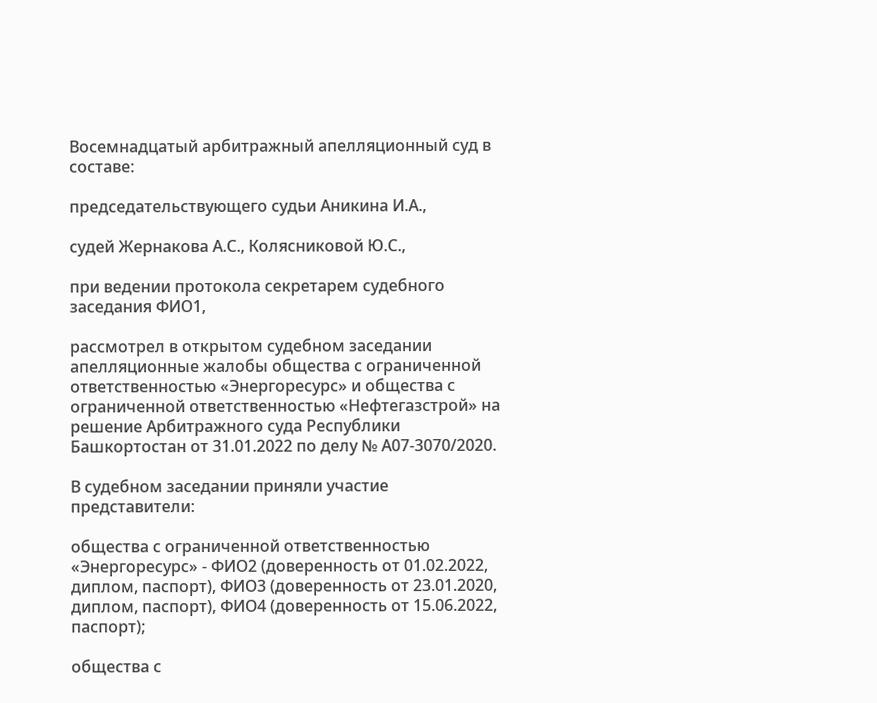Восемнадцатый арбитражный апелляционный суд в составе:

председательствующего судьи Аникина И.А.,

судей Жернакова А.С., Колясниковой Ю.С.,

при ведении протокола секретарем судебного заседания ФИО1,

рассмотрел в открытом судебном заседании апелляционные жалобы общества с ограниченной ответственностью «Энергоресурс» и общества с ограниченной ответственностью «Нефтегазстрой» на решение Арбитражного суда Республики Башкортостан от 31.01.2022 по делу № А07-3070/2020.

В судебном заседании приняли участие представители:

общества с ограниченной ответственностью «Энергоресурс» - ФИО2 (доверенность от 01.02.2022, диплом, паспорт), ФИО3 (доверенность от 23.01.2020, диплом, паспорт), ФИО4 (доверенность от 15.06.2022, паспорт);

общества с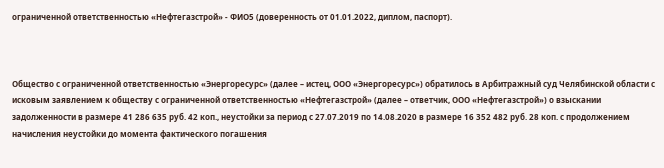ограниченной ответственностью «Нефтегазстрой» - ФИО5 (доверенность от 01.01.2022, диплом, паспорт).



Общество с ограниченной ответственностью «Энергоресурс» (далее – истец, ООО «Энергоресурс») обратилось в Арбитражный суд Челябинской области с исковым заявлением к обществу с ограниченной ответственностью «Нефтегазстрой» (далее – ответчик, ООО «Нефтегазстрой») о взыскании задолженности в размере 41 286 635 руб. 42 коп., неустойки за период с 27.07.2019 по 14.08.2020 в размере 16 352 482 руб. 28 коп. с продолжением начисления неустойки до момента фактического погашения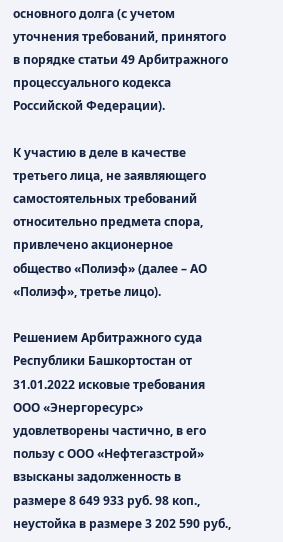основного долга (с учетом уточнения требований, принятого в порядке статьи 49 Арбитражного процессуального кодекса Российской Федерации).

К участию в деле в качестве третьего лица, не заявляющего самостоятельных требований относительно предмета спора, привлечено акционерное общество «Полиэф» (далее – АО «Полиэф», третье лицо).

Решением Арбитражного суда Республики Башкортостан от 31.01.2022 исковые требования ООО «Энергоресурс» удовлетворены частично, в его пользу с ООО «Нефтегазстрой» взысканы задолженность в размере 8 649 933 руб. 98 коп., неустойка в размере 3 202 590 руб.,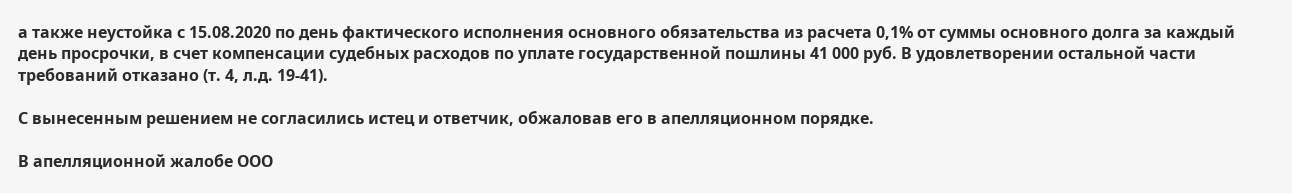а также неустойка с 15.08.2020 по день фактического исполнения основного обязательства из расчета 0,1% от суммы основного долга за каждый день просрочки, в счет компенсации судебных расходов по уплате государственной пошлины 41 000 руб. В удовлетворении остальной части требований отказано (т. 4, л.д. 19-41).

С вынесенным решением не согласились истец и ответчик, обжаловав его в апелляционном порядке.

В апелляционной жалобе ООО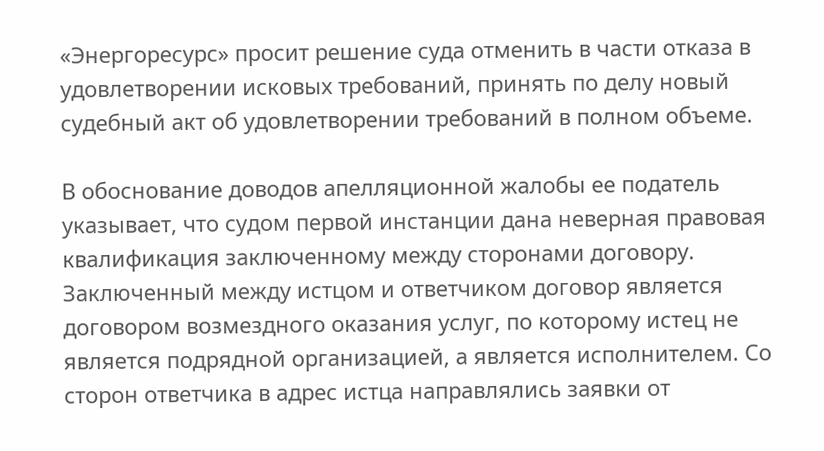«Энергоресурс» просит решение суда отменить в части отказа в удовлетворении исковых требований, принять по делу новый судебный акт об удовлетворении требований в полном объеме.

В обоснование доводов апелляционной жалобы ее податель указывает, что судом первой инстанции дана неверная правовая квалификация заключенному между сторонами договору. Заключенный между истцом и ответчиком договор является договором возмездного оказания услуг, по которому истец не является подрядной организацией, а является исполнителем. Со сторон ответчика в адрес истца направлялись заявки от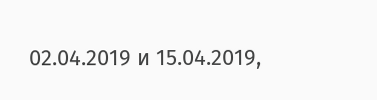02.04.2019 и 15.04.2019,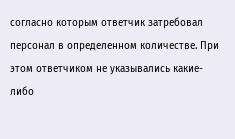согласно которым ответчик затребовал персонал в определенном количестве. При этом ответчиком не указывались какие-либо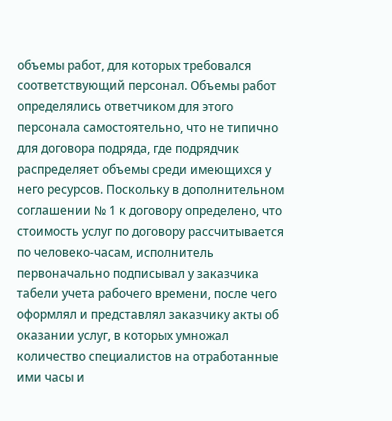объемы работ, для которых требовался соответствующий персонал. Объемы работ определялись ответчиком для этого персонала самостоятельно, что не типично для договора подряда, где подрядчик распределяет объемы среди имеющихся у него ресурсов. Поскольку в дополнительном соглашении № 1 к договору определено, что стоимость услуг по договору рассчитывается по человеко-часам, исполнитель первоначально подписывал у заказчика табели учета рабочего времени, после чего оформлял и представлял заказчику акты об оказании услуг, в которых умножал количество специалистов на отработанные ими часы и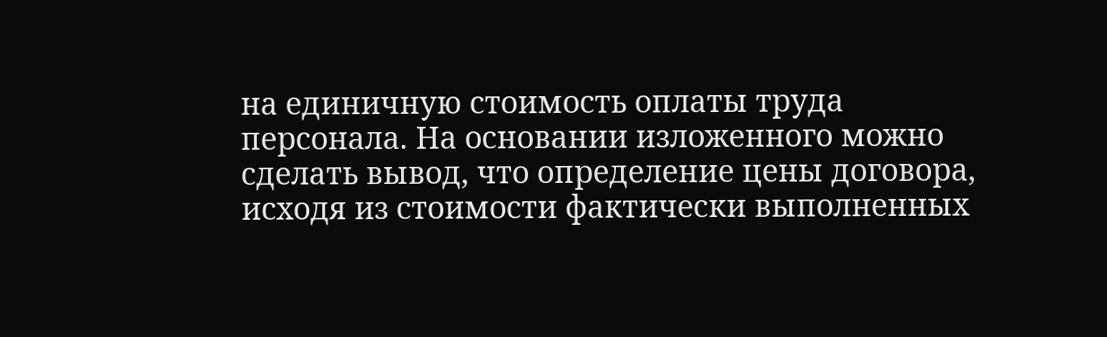на единичную стоимость оплаты труда персонала. На основании изложенного можно сделать вывод, что определение цены договора, исходя из стоимости фактически выполненных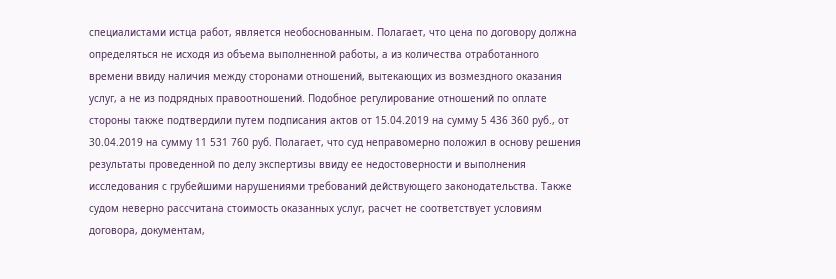специалистами истца работ, является необоснованным. Полагает, что цена по договору должна определяться не исходя из объема выполненной работы, а из количества отработанного времени ввиду наличия между сторонами отношений, вытекающих из возмездного оказания услуг, а не из подрядных правоотношений. Подобное регулирование отношений по оплате стороны также подтвердили путем подписания актов от 15.04.2019 на сумму 5 436 360 руб., от 30.04.2019 на сумму 11 531 760 руб. Полагает, что суд неправомерно положил в основу решения результаты проведенной по делу экспертизы ввиду ее недостоверности и выполнения исследования с грубейшими нарушениями требований действующего законодательства. Также судом неверно рассчитана стоимость оказанных услуг, расчет не соответствует условиям договора, документам,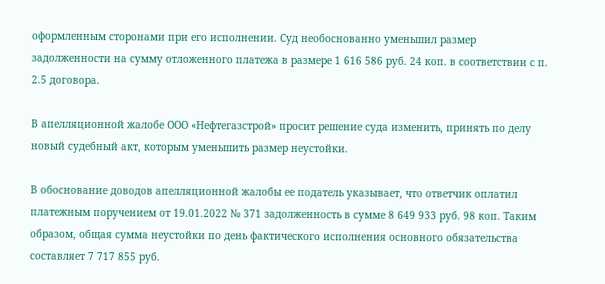оформленным сторонами при его исполнении. Суд необоснованно уменьшил размер задолженности на сумму отложенного платежа в размере 1 616 586 руб. 24 коп. в соответствии с п. 2.5 договора.

В апелляционной жалобе ООО «Нефтегазстрой» просит решение суда изменить, принять по делу новый судебный акт, которым уменьшить размер неустойки.

В обоснование доводов апелляционной жалобы ее податель указывает, что ответчик оплатил платежным поручением от 19.01.2022 № 371 задолженность в сумме 8 649 933 руб. 98 коп. Таким образом, общая сумма неустойки по день фактического исполнения основного обязательства составляет 7 717 855 руб.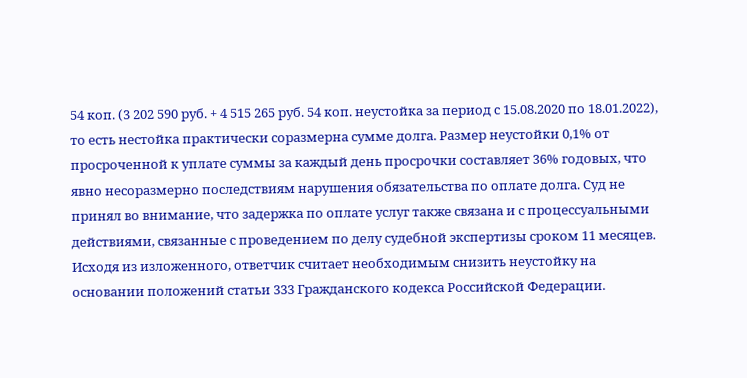54 коп. (3 202 590 руб. + 4 515 265 руб. 54 коп. неустойка за период с 15.08.2020 по 18.01.2022), то есть нестойка практически соразмерна сумме долга. Размер неустойки 0,1% от просроченной к уплате суммы за каждый день просрочки составляет 36% годовых, что явно несоразмерно последствиям нарушения обязательства по оплате долга. Суд не принял во внимание, что задержка по оплате услуг также связана и с процессуальными действиями, связанные с проведением по делу судебной экспертизы сроком 11 месяцев. Исходя из изложенного, ответчик считает необходимым снизить неустойку на основании положений статьи 333 Гражданского кодекса Российской Федерации.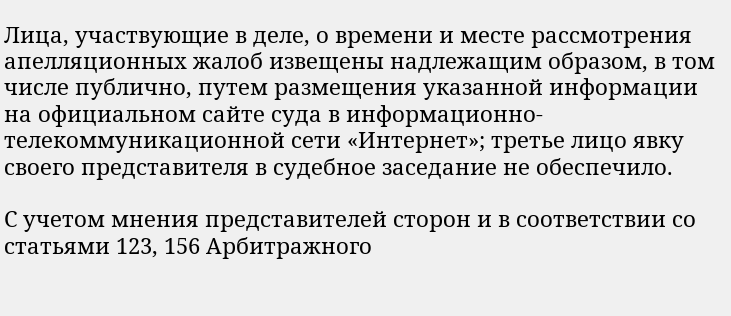Лица, участвующие в деле, о времени и месте рассмотрения апелляционных жалоб извещены надлежащим образом, в том числе публично, путем размещения указанной информации на официальном сайте суда в информационно-телекоммуникационной сети «Интернет»; третье лицо явку своего представителя в судебное заседание не обеспечило.

С учетом мнения представителей сторон и в соответствии со статьями 123, 156 Арбитражного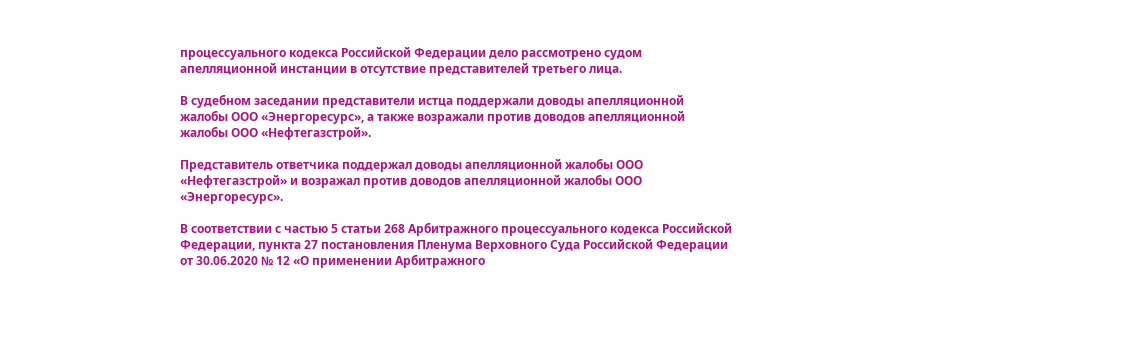процессуального кодекса Российской Федерации дело рассмотрено судом апелляционной инстанции в отсутствие представителей третьего лица.

В судебном заседании представители истца поддержали доводы апелляционной жалобы ООО «Энергоресурс», а также возражали против доводов апелляционной жалобы ООО «Нефтегазстрой».

Представитель ответчика поддержал доводы апелляционной жалобы ООО «Нефтегазстрой» и возражал против доводов апелляционной жалобы ООО «Энергоресурс».

В соответствии с частью 5 статьи 268 Арбитражного процессуального кодекса Российской Федерации, пункта 27 постановления Пленума Верховного Суда Российской Федерации от 30.06.2020 № 12 «О применении Арбитражного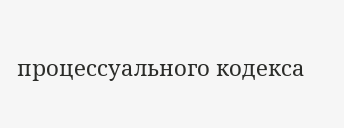процессуального кодекса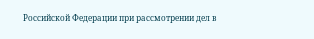Российской Федерации при рассмотрении дел в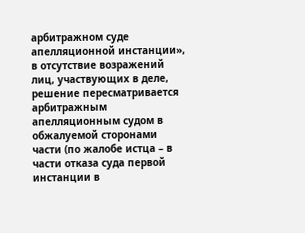арбитражном суде апелляционной инстанции», в отсутствие возражений лиц, участвующих в деле, решение пересматривается арбитражным апелляционным судом в обжалуемой сторонами части (по жалобе истца – в части отказа суда первой инстанции в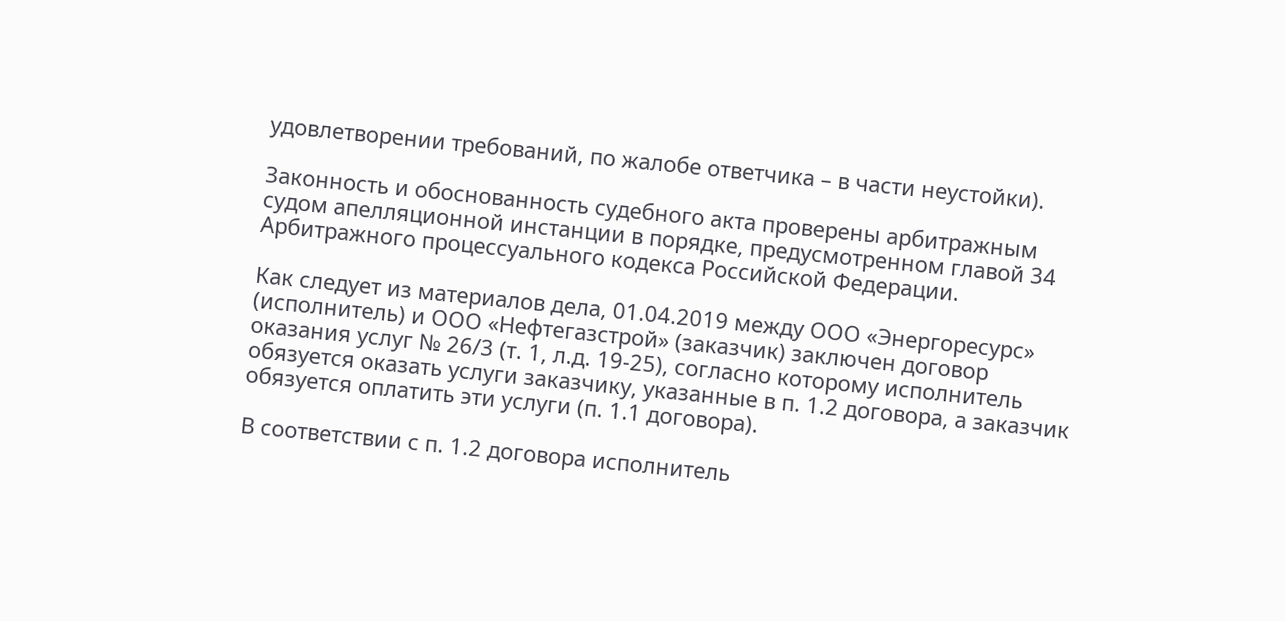удовлетворении требований, по жалобе ответчика – в части неустойки).

Законность и обоснованность судебного акта проверены арбитражным судом апелляционной инстанции в порядке, предусмотренном главой 34 Арбитражного процессуального кодекса Российской Федерации.

Как следует из материалов дела, 01.04.2019 между ООО «Энергоресурс» (исполнитель) и ООО «Нефтегазстрой» (заказчик) заключен договор оказания услуг № 26/3 (т. 1, л.д. 19-25), согласно которому исполнитель обязуется оказать услуги заказчику, указанные в п. 1.2 договора, а заказчик обязуется оплатить эти услуги (п. 1.1 договора).

В соответствии с п. 1.2 договора исполнитель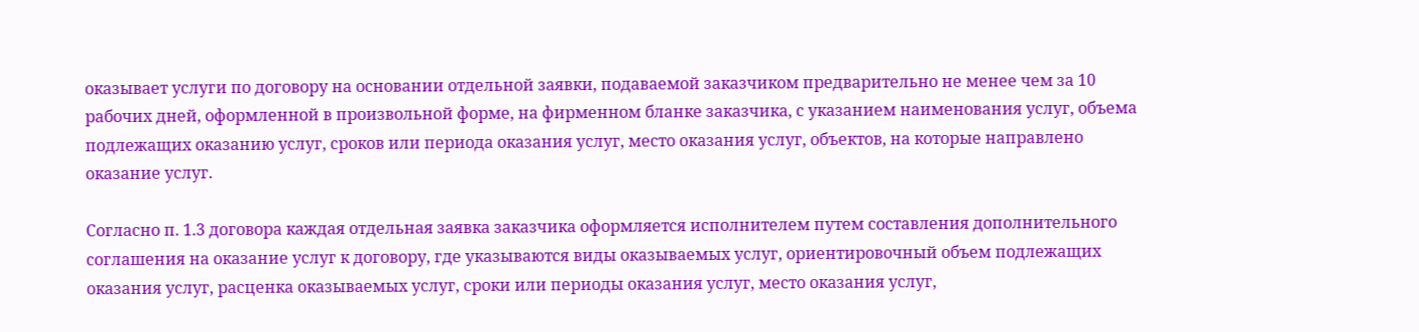оказывает услуги по договору на основании отдельной заявки, подаваемой заказчиком предварительно не менее чем за 10 рабочих дней, оформленной в произвольной форме, на фирменном бланке заказчика, с указанием наименования услуг, объема подлежащих оказанию услуг, сроков или периода оказания услуг, место оказания услуг, объектов, на которые направлено оказание услуг.

Согласно п. 1.3 договора каждая отдельная заявка заказчика оформляется исполнителем путем составления дополнительного соглашения на оказание услуг к договору, где указываются виды оказываемых услуг, ориентировочный объем подлежащих оказания услуг, расценка оказываемых услуг, сроки или периоды оказания услуг, место оказания услуг,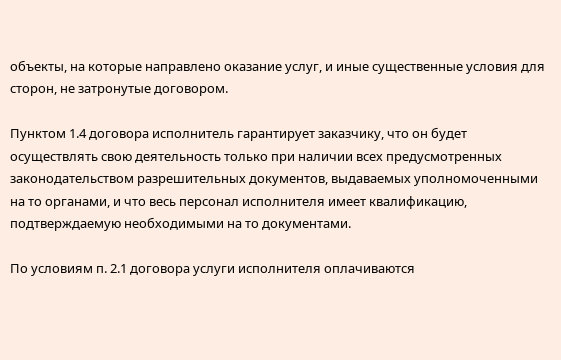объекты, на которые направлено оказание услуг, и иные существенные условия для сторон, не затронутые договором.

Пунктом 1.4 договора исполнитель гарантирует заказчику, что он будет осуществлять свою деятельность только при наличии всех предусмотренных законодательством разрешительных документов, выдаваемых уполномоченными на то органами, и что весь персонал исполнителя имеет квалификацию, подтверждаемую необходимыми на то документами.

По условиям п. 2.1 договора услуги исполнителя оплачиваются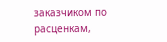заказчиком по расценкам,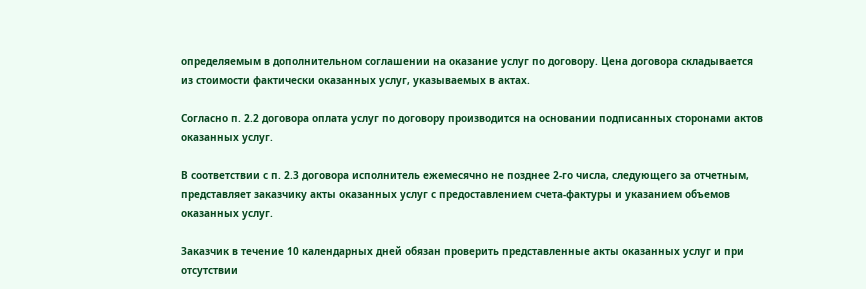определяемым в дополнительном соглашении на оказание услуг по договору. Цена договора складывается из стоимости фактически оказанных услуг, указываемых в актах.

Согласно п. 2.2 договора оплата услуг по договору производится на основании подписанных сторонами актов оказанных услуг.

В соответствии с п. 2.3 договора исполнитель ежемесячно не позднее 2-го числа, следующего за отчетным, представляет заказчику акты оказанных услуг с предоставлением счета-фактуры и указанием объемов оказанных услуг.

Заказчик в течение 10 календарных дней обязан проверить представленные акты оказанных услуг и при отсутствии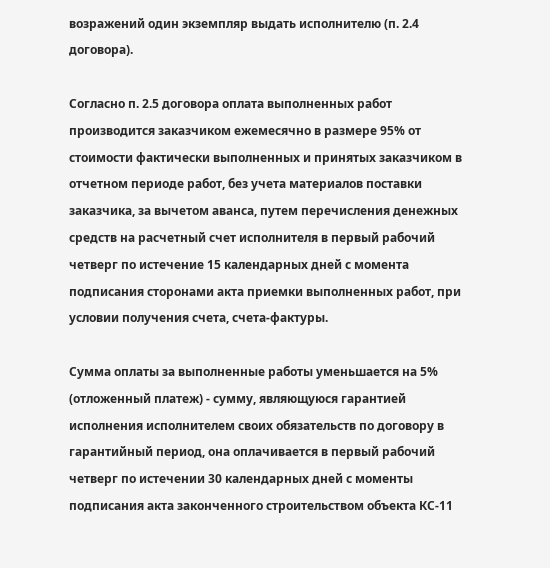возражений один экземпляр выдать исполнителю (п. 2.4 договора).

Согласно п. 2.5 договора оплата выполненных работ производится заказчиком ежемесячно в размере 95% от стоимости фактически выполненных и принятых заказчиком в отчетном периоде работ, без учета материалов поставки заказчика, за вычетом аванса, путем перечисления денежных средств на расчетный счет исполнителя в первый рабочий четверг по истечение 15 календарных дней с момента подписания сторонами акта приемки выполненных работ, при условии получения счета, счета-фактуры.

Сумма оплаты за выполненные работы уменьшается на 5% (отложенный платеж) - сумму, являющуюся гарантией исполнения исполнителем своих обязательств по договору в гарантийный период, она оплачивается в первый рабочий четверг по истечении 30 календарных дней с моменты подписания акта законченного строительством объекта КС-11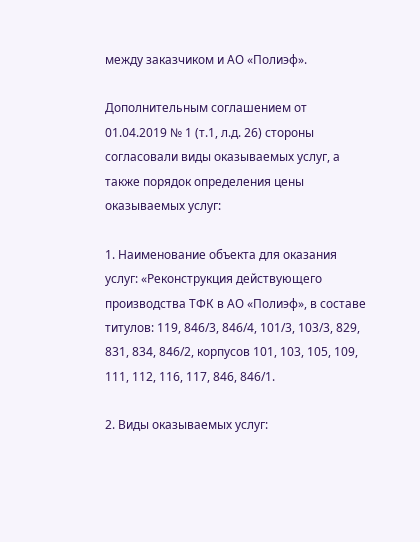между заказчиком и АО «Полиэф».

Дополнительным соглашением от 01.04.2019 № 1 (т.1, л.д. 26) стороны согласовали виды оказываемых услуг, а также порядок определения цены оказываемых услуг:

1. Наименование объекта для оказания услуг: «Реконструкция действующего производства ТФК в АО «Полиэф», в составе титулов: 119, 846/3, 846/4, 101/3, 103/3, 829, 831, 834, 846/2, корпусов 101, 103, 105, 109, 111, 112, 116, 117, 846, 846/1.

2. Виды оказываемых услуг: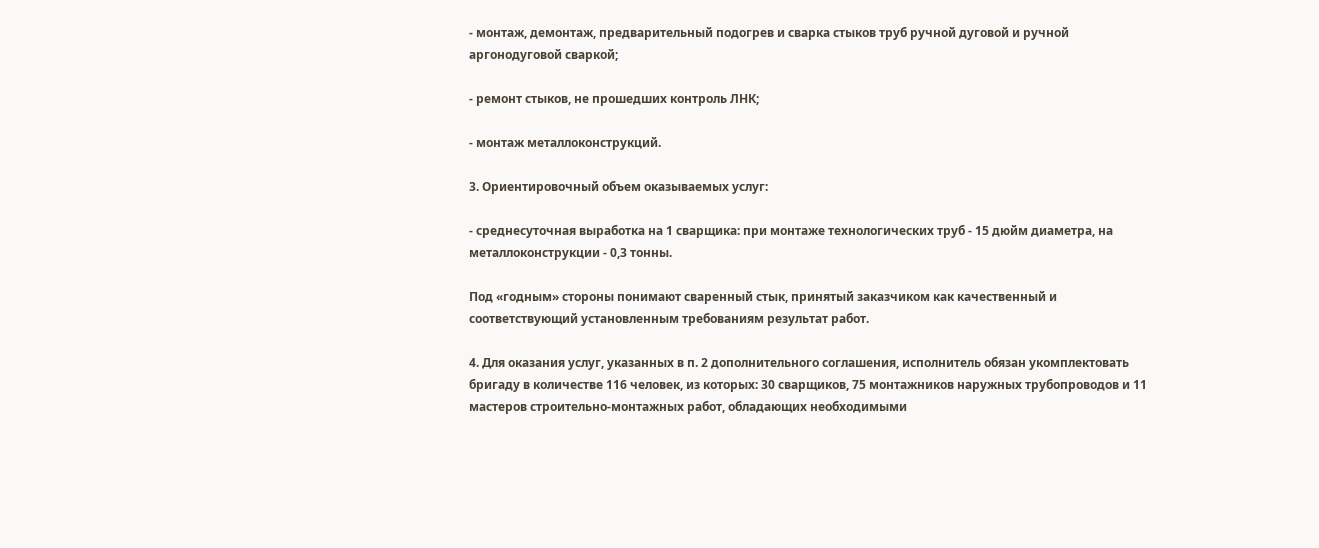- монтаж, демонтаж, предварительный подогрев и сварка стыков труб ручной дуговой и ручной аргонодуговой сваркой;

- ремонт стыков, не прошедших контроль ЛНК;

- монтаж металлоконструкций.

3. Ориентировочный объем оказываемых услуг:

- среднесуточная выработка на 1 сварщика: при монтаже технологических труб - 15 дюйм диаметра, на металлоконструкции - 0,3 тонны.

Под «годным» стороны понимают сваренный стык, принятый заказчиком как качественный и соответствующий установленным требованиям результат работ.

4. Для оказания услуг, указанных в п. 2 дополнительного соглашения, исполнитель обязан укомплектовать бригаду в количестве 116 человек, из которых: 30 сварщиков, 75 монтажников наружных трубопроводов и 11 мастеров строительно-монтажных работ, обладающих необходимыми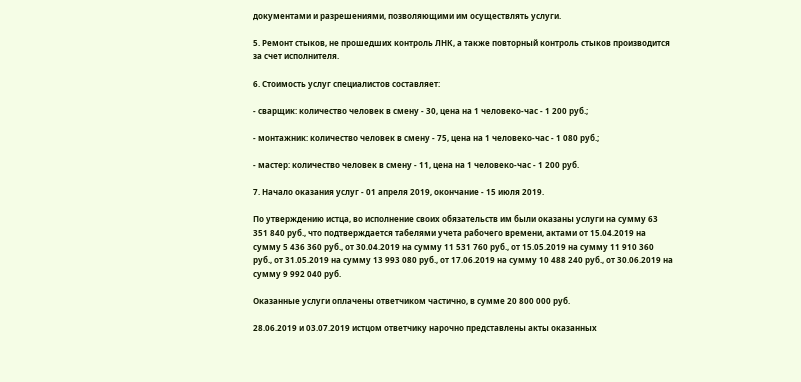документами и разрешениями, позволяющими им осуществлять услуги.

5. Ремонт стыков, не прошедших контроль ЛНК, а также повторный контроль стыков производится за счет исполнителя.

6. Стоимость услуг специалистов составляет:

- сварщик: количество человек в смену - 30, цена на 1 человеко-час - 1 200 руб.;

- монтажник: количество человек в смену - 75, цена на 1 человеко-час - 1 080 руб.;

- мастер: количество человек в смену - 11, цена на 1 человеко-час - 1 200 руб.

7. Начало оказания услуг - 01 апреля 2019, окончание - 15 июля 2019.

По утверждению истца, во исполнение своих обязательств им были оказаны услуги на сумму 63 351 840 руб., что подтверждается табелями учета рабочего времени, актами от 15.04.2019 на сумму 5 436 360 руб., от 30.04.2019 на сумму 11 531 760 руб., от 15.05.2019 на сумму 11 910 360 руб., от 31.05.2019 на сумму 13 993 080 руб., от 17.06.2019 на сумму 10 488 240 руб., от 30.06.2019 на сумму 9 992 040 руб.

Оказанные услуги оплачены ответчиком частично, в сумме 20 800 000 руб.

28.06.2019 и 03.07.2019 истцом ответчику нарочно представлены акты оказанных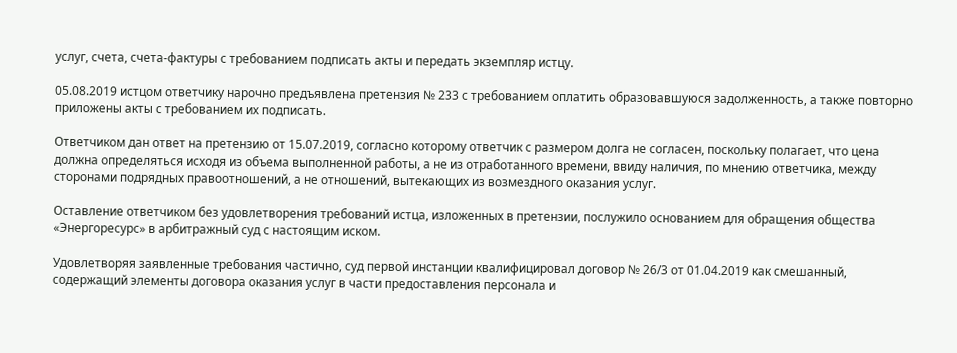услуг, счета, счета-фактуры с требованием подписать акты и передать экземпляр истцу.

05.08.2019 истцом ответчику нарочно предъявлена претензия № 233 с требованием оплатить образовавшуюся задолженность, а также повторно приложены акты с требованием их подписать.

Ответчиком дан ответ на претензию от 15.07.2019, согласно которому ответчик с размером долга не согласен, поскольку полагает, что цена должна определяться исходя из объема выполненной работы, а не из отработанного времени, ввиду наличия, по мнению ответчика, между сторонами подрядных правоотношений, а не отношений, вытекающих из возмездного оказания услуг.

Оставление ответчиком без удовлетворения требований истца, изложенных в претензии, послужило основанием для обращения общества «Энергоресурс» в арбитражный суд с настоящим иском.

Удовлетворяя заявленные требования частично, суд первой инстанции квалифицировал договор № 26/3 от 01.04.2019 как смешанный, содержащий элементы договора оказания услуг в части предоставления персонала и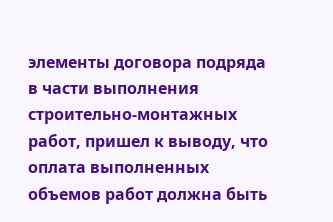элементы договора подряда в части выполнения строительно-монтажных работ, пришел к выводу, что оплата выполненных объемов работ должна быть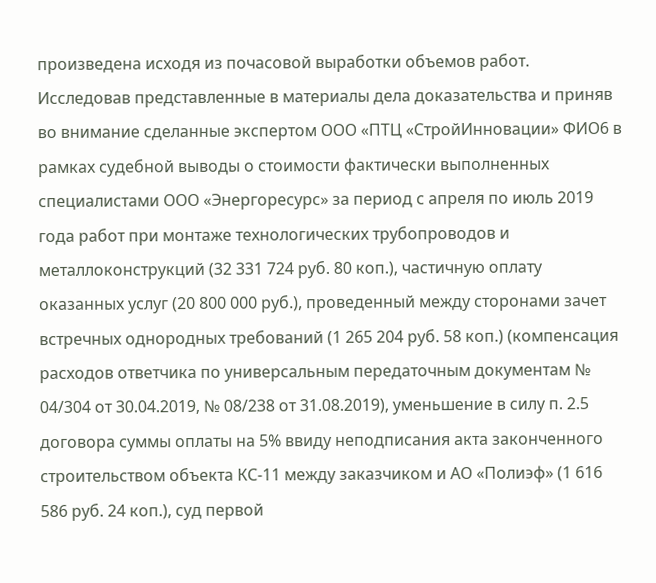произведена исходя из почасовой выработки объемов работ. Исследовав представленные в материалы дела доказательства и приняв во внимание сделанные экспертом ООО «ПТЦ «СтройИнновации» ФИО6 в рамках судебной выводы о стоимости фактически выполненных специалистами ООО «Энергоресурс» за период с апреля по июль 2019 года работ при монтаже технологических трубопроводов и металлоконструкций (32 331 724 руб. 80 коп.), частичную оплату оказанных услуг (20 800 000 руб.), проведенный между сторонами зачет встречных однородных требований (1 265 204 руб. 58 коп.) (компенсация расходов ответчика по универсальным передаточным документам № 04/304 от 30.04.2019, № 08/238 от 31.08.2019), уменьшение в силу п. 2.5 договора суммы оплаты на 5% ввиду неподписания акта законченного строительством объекта КС-11 между заказчиком и АО «Полиэф» (1 616 586 руб. 24 коп.), суд первой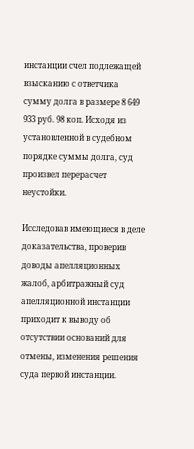инстанции счел подлежащей взысканию с ответчика сумму долга в размере 8 649 933 руб. 98 коп. Исходя из установленной в судебном порядке суммы долга, суд произвел перерасчет неустойки.

Исследовав имеющиеся в деле доказательства, проверив доводы апелляционных жалоб, арбитражный суд апелляционной инстанции приходит к выводу об отсутствии оснований для отмены, изменения решения суда первой инстанции.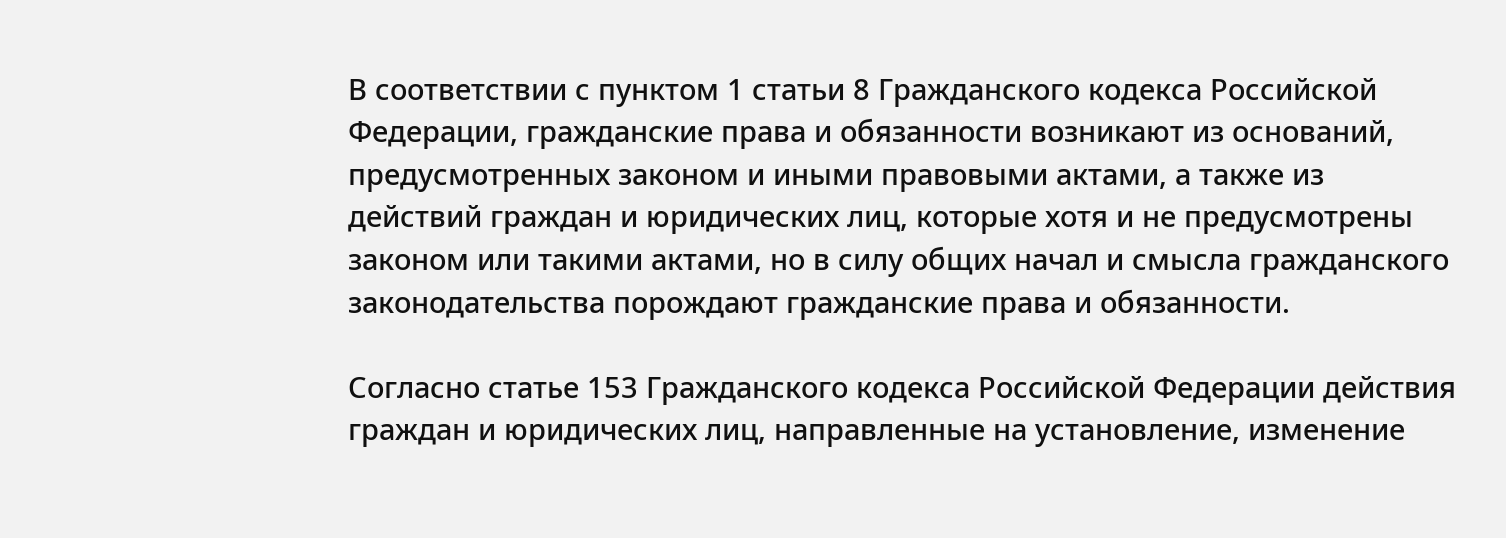В соответствии с пунктом 1 статьи 8 Гражданского кодекса Российской Федерации, гражданские права и обязанности возникают из оснований, предусмотренных законом и иными правовыми актами, а также из действий граждан и юридических лиц, которые хотя и не предусмотрены законом или такими актами, но в силу общих начал и смысла гражданского законодательства порождают гражданские права и обязанности.

Согласно статье 153 Гражданского кодекса Российской Федерации действия граждан и юридических лиц, направленные на установление, изменение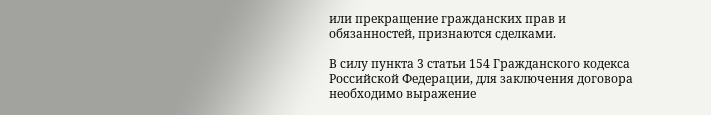или прекращение гражданских прав и обязанностей, признаются сделками.

В силу пункта 3 статьи 154 Гражданского кодекса Российской Федерации, для заключения договора необходимо выражение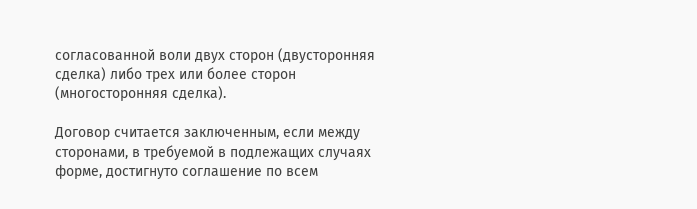согласованной воли двух сторон (двусторонняя сделка) либо трех или более сторон (многосторонняя сделка).

Договор считается заключенным, если между сторонами, в требуемой в подлежащих случаях форме, достигнуто соглашение по всем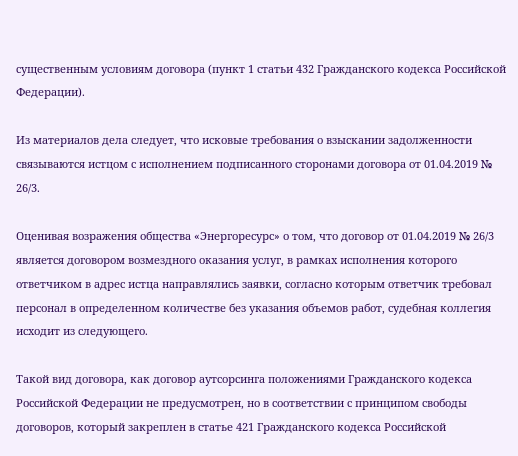существенным условиям договора (пункт 1 статьи 432 Гражданского кодекса Российской Федерации).

Из материалов дела следует, что исковые требования о взыскании задолженности связываются истцом с исполнением подписанного сторонами договора от 01.04.2019 № 26/3.

Оценивая возражения общества «Энергоресурс» о том, что договор от 01.04.2019 № 26/3 является договором возмездного оказания услуг, в рамках исполнения которого ответчиком в адрес истца направлялись заявки, согласно которым ответчик требовал персонал в определенном количестве без указания объемов работ, судебная коллегия исходит из следующего.

Такой вид договора, как договор аутсорсинга положениями Гражданского кодекса Российской Федерации не предусмотрен, но в соответствии с принципом свободы договоров, который закреплен в статье 421 Гражданского кодекса Российской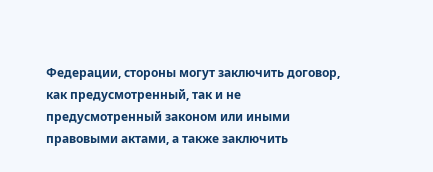Федерации, стороны могут заключить договор, как предусмотренный, так и не предусмотренный законом или иными правовыми актами, а также заключить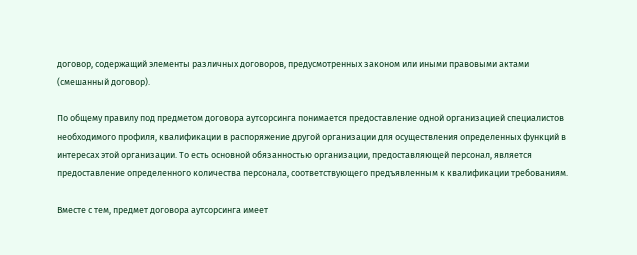договор, содержащий элементы различных договоров, предусмотренных законом или иными правовыми актами (смешанный договор).

По общему правилу под предметом договора аутсорсинга понимается предоставление одной организацией специалистов необходимого профиля, квалификации в распоряжение другой организации для осуществления определенных функций в интересах этой организации. То есть основной обязанностью организации, предоставляющей персонал, является предоставление определенного количества персонала, соответствующего предъявленным к квалификации требованиям.

Вместе с тем, предмет договора аутсорсинга имеет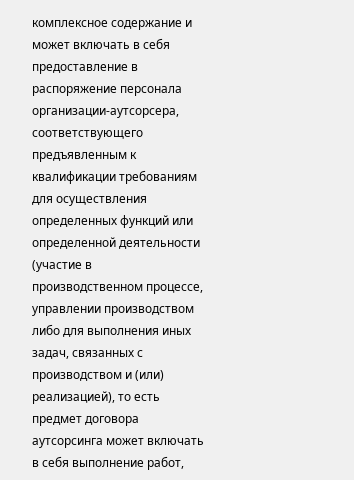комплексное содержание и может включать в себя предоставление в распоряжение персонала организации-аутсорсера, соответствующего предъявленным к квалификации требованиям для осуществления определенных функций или определенной деятельности (участие в производственном процессе, управлении производством либо для выполнения иных задач, связанных с производством и (или) реализацией), то есть предмет договора аутсорсинга может включать в себя выполнение работ,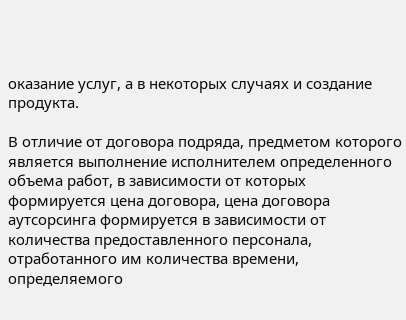оказание услуг, а в некоторых случаях и создание продукта.

В отличие от договора подряда, предметом которого является выполнение исполнителем определенного объема работ, в зависимости от которых формируется цена договора, цена договора аутсорсинга формируется в зависимости от количества предоставленного персонала, отработанного им количества времени, определяемого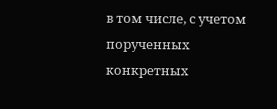в том числе, с учетом порученных конкретных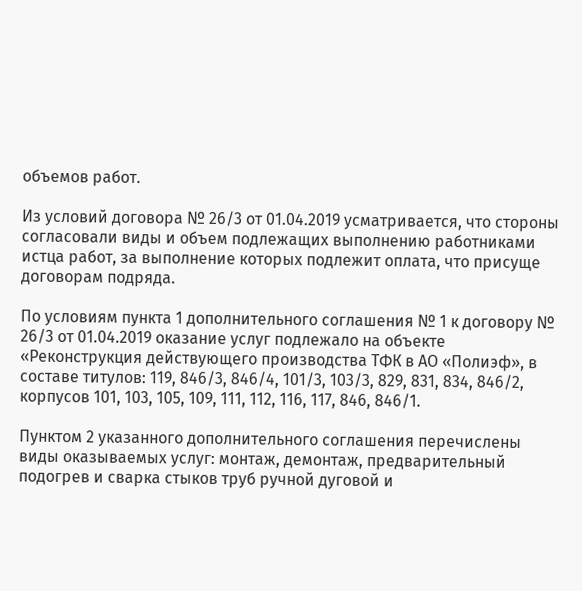объемов работ.

Из условий договора № 26/3 от 01.04.2019 усматривается, что стороны согласовали виды и объем подлежащих выполнению работниками истца работ, за выполнение которых подлежит оплата, что присуще договорам подряда.

По условиям пункта 1 дополнительного соглашения № 1 к договору № 26/3 от 01.04.2019 оказание услуг подлежало на объекте «Реконструкция действующего производства ТФК в АО «Полиэф», в составе титулов: 119, 846/3, 846/4, 101/3, 103/3, 829, 831, 834, 846/2, корпусов 101, 103, 105, 109, 111, 112, 116, 117, 846, 846/1.

Пунктом 2 указанного дополнительного соглашения перечислены виды оказываемых услуг: монтаж, демонтаж, предварительный подогрев и сварка стыков труб ручной дуговой и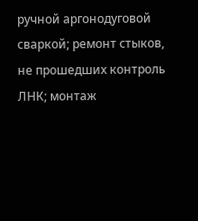ручной аргонодуговой сваркой; ремонт стыков, не прошедших контроль ЛНК; монтаж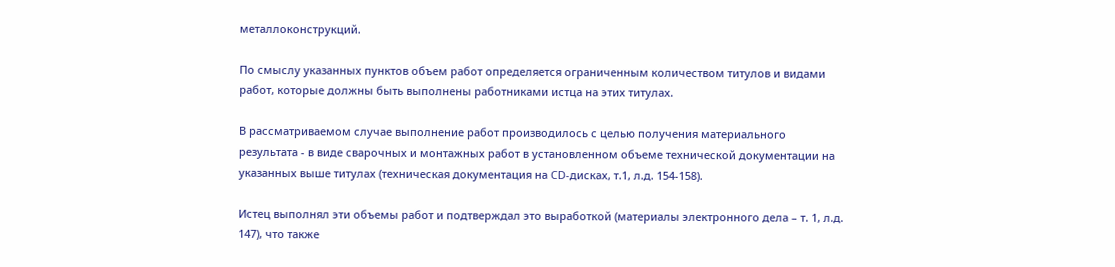металлоконструкций.

По смыслу указанных пунктов объем работ определяется ограниченным количеством титулов и видами работ, которые должны быть выполнены работниками истца на этих титулах.

В рассматриваемом случае выполнение работ производилось с целью получения материального результата - в виде сварочных и монтажных работ в установленном объеме технической документации на указанных выше титулах (техническая документация на CD-дисках, т.1, л.д. 154-158).

Истец выполнял эти объемы работ и подтверждал это выработкой (материалы электронного дела – т. 1, л.д. 147), что также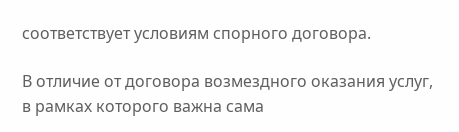соответствует условиям спорного договора.

В отличие от договора возмездного оказания услуг, в рамках которого важна сама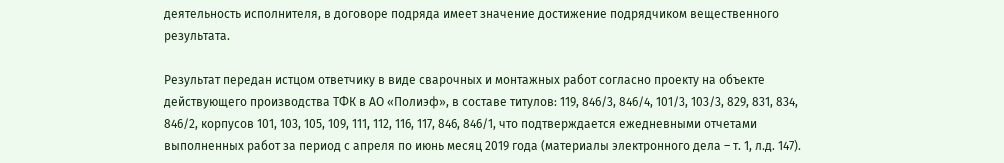деятельность исполнителя, в договоре подряда имеет значение достижение подрядчиком вещественного результата.

Результат передан истцом ответчику в виде сварочных и монтажных работ согласно проекту на объекте действующего производства ТФК в АО «Полиэф», в составе титулов: 119, 846/3, 846/4, 101/3, 103/3, 829, 831, 834, 846/2, корпусов 101, 103, 105, 109, 111, 112, 116, 117, 846, 846/1, что подтверждается ежедневными отчетами выполненных работ за период с апреля по июнь месяц 2019 года (материалы электронного дела – т. 1, л.д. 147).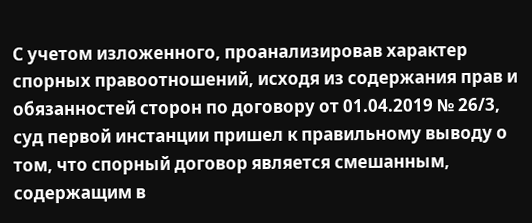С учетом изложенного, проанализировав характер спорных правоотношений, исходя из содержания прав и обязанностей сторон по договору от 01.04.2019 № 26/3, суд первой инстанции пришел к правильному выводу о том, что спорный договор является смешанным, содержащим в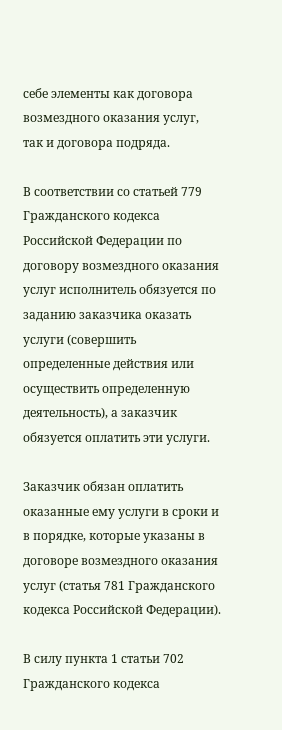себе элементы как договора возмездного оказания услуг, так и договора подряда.

В соответствии со статьей 779 Гражданского кодекса Российской Федерации по договору возмездного оказания услуг исполнитель обязуется по заданию заказчика оказать услуги (совершить определенные действия или осуществить определенную деятельность), а заказчик обязуется оплатить эти услуги.

Заказчик обязан оплатить оказанные ему услуги в сроки и в порядке, которые указаны в договоре возмездного оказания услуг (статья 781 Гражданского кодекса Российской Федерации).

В силу пункта 1 статьи 702 Гражданского кодекса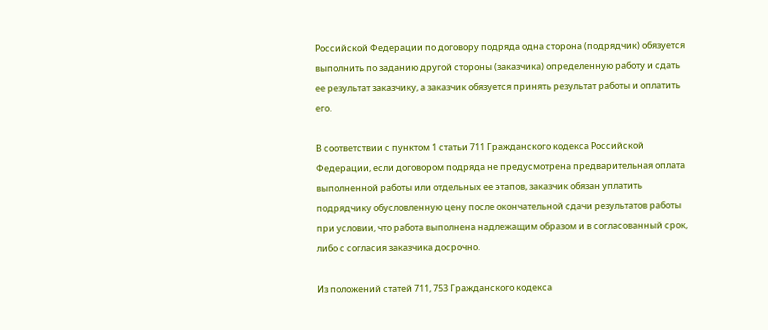Российской Федерации по договору подряда одна сторона (подрядчик) обязуется выполнить по заданию другой стороны (заказчика) определенную работу и сдать ее результат заказчику, а заказчик обязуется принять результат работы и оплатить его.

В соответствии с пунктом 1 статьи 711 Гражданского кодекса Российской Федерации, если договором подряда не предусмотрена предварительная оплата выполненной работы или отдельных ее этапов, заказчик обязан уплатить подрядчику обусловленную цену после окончательной сдачи результатов работы при условии, что работа выполнена надлежащим образом и в согласованный срок, либо с согласия заказчика досрочно.

Из положений статей 711, 753 Гражданского кодекса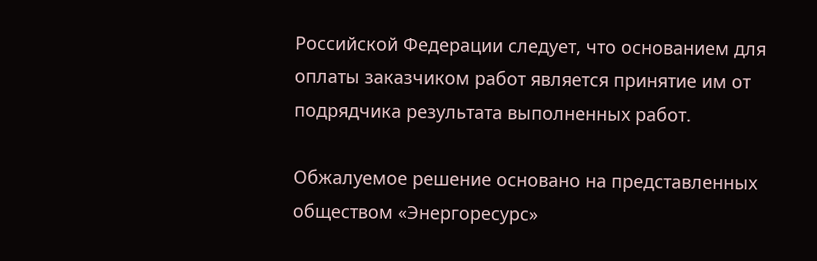Российской Федерации следует, что основанием для оплаты заказчиком работ является принятие им от подрядчика результата выполненных работ.

Обжалуемое решение основано на представленных обществом «Энергоресурс»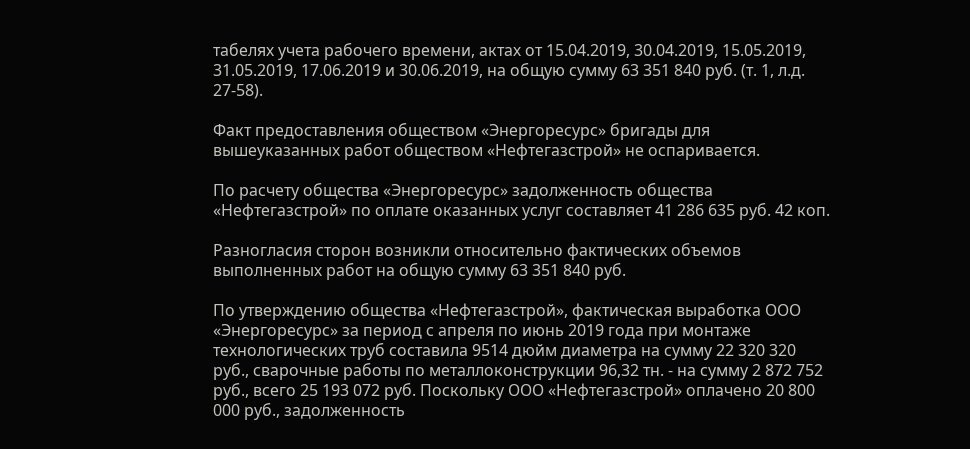табелях учета рабочего времени, актах от 15.04.2019, 30.04.2019, 15.05.2019, 31.05.2019, 17.06.2019 и 30.06.2019, на общую сумму 63 351 840 руб. (т. 1, л.д. 27-58).

Факт предоставления обществом «Энергоресурс» бригады для вышеуказанных работ обществом «Нефтегазстрой» не оспаривается.

По расчету общества «Энергоресурс» задолженность общества «Нефтегазстрой» по оплате оказанных услуг составляет 41 286 635 руб. 42 коп.

Разногласия сторон возникли относительно фактических объемов выполненных работ на общую сумму 63 351 840 руб.

По утверждению общества «Нефтегазстрой», фактическая выработка ООО «Энергоресурс» за период с апреля по июнь 2019 года при монтаже технологических труб составила 9514 дюйм диаметра на сумму 22 320 320 руб., сварочные работы по металлоконструкции 96,32 тн. - на сумму 2 872 752 руб., всего 25 193 072 руб. Поскольку ООО «Нефтегазстрой» оплачено 20 800 000 руб., задолженность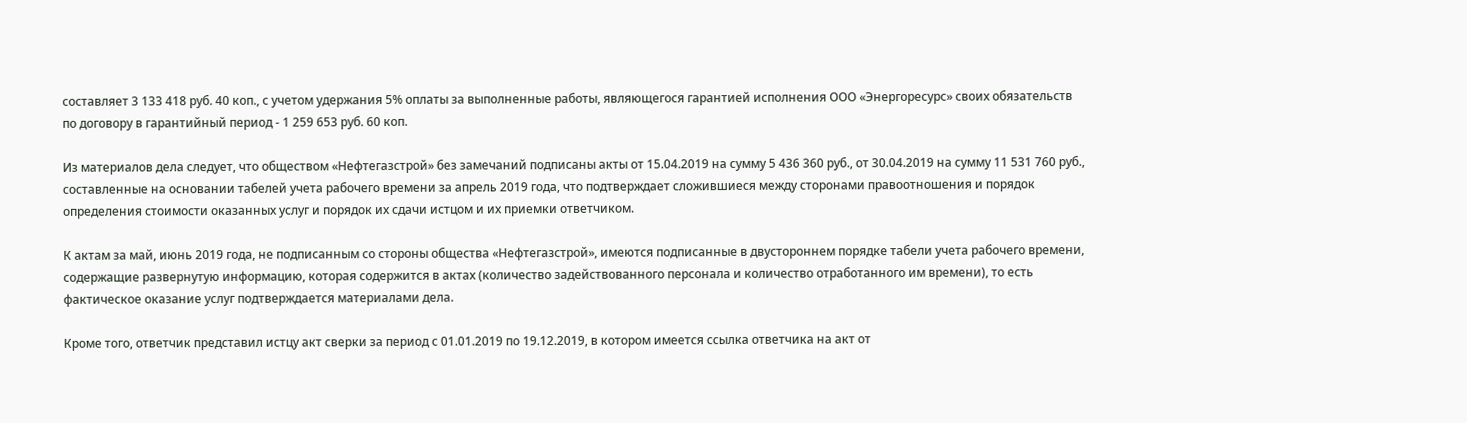составляет 3 133 418 руб. 40 коп., с учетом удержания 5% оплаты за выполненные работы, являющегося гарантией исполнения ООО «Энергоресурс» своих обязательств по договору в гарантийный период - 1 259 653 руб. 60 коп.

Из материалов дела следует, что обществом «Нефтегазстрой» без замечаний подписаны акты от 15.04.2019 на сумму 5 436 360 руб., от 30.04.2019 на сумму 11 531 760 руб., составленные на основании табелей учета рабочего времени за апрель 2019 года, что подтверждает сложившиеся между сторонами правоотношения и порядок определения стоимости оказанных услуг и порядок их сдачи истцом и их приемки ответчиком.

К актам за май, июнь 2019 года, не подписанным со стороны общества «Нефтегазстрой», имеются подписанные в двустороннем порядке табели учета рабочего времени, содержащие развернутую информацию, которая содержится в актах (количество задействованного персонала и количество отработанного им времени), то есть фактическое оказание услуг подтверждается материалами дела.

Кроме того, ответчик представил истцу акт сверки за период с 01.01.2019 по 19.12.2019, в котором имеется ссылка ответчика на акт от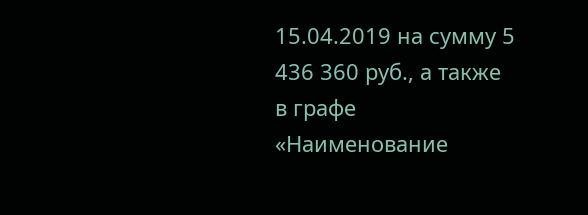15.04.2019 на сумму 5 436 360 руб., а также в графе «Наименование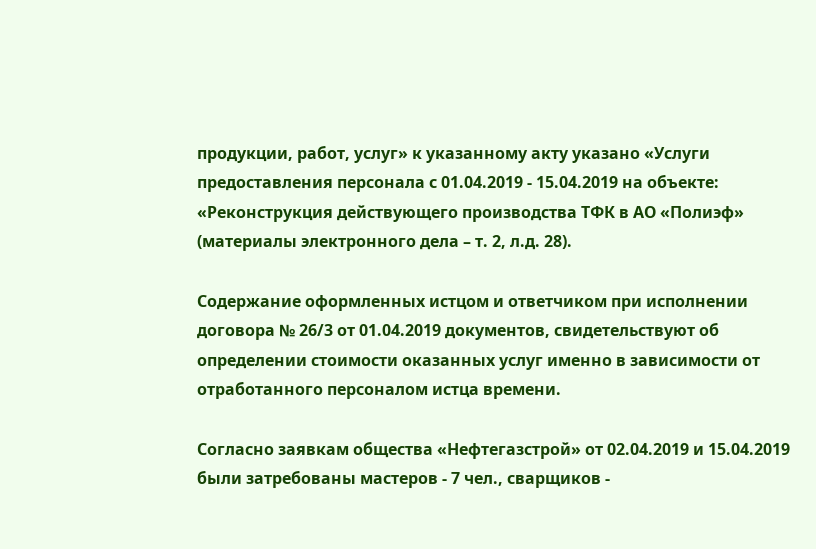продукции, работ, услуг» к указанному акту указано «Услуги предоставления персонала с 01.04.2019 - 15.04.2019 на объекте: «Реконструкция действующего производства ТФК в АО «Полиэф» (материалы электронного дела – т. 2, л.д. 28).

Содержание оформленных истцом и ответчиком при исполнении договора № 26/3 от 01.04.2019 документов, свидетельствуют об определении стоимости оказанных услуг именно в зависимости от отработанного персоналом истца времени.

Согласно заявкам общества «Нефтегазстрой» от 02.04.2019 и 15.04.2019 были затребованы мастеров - 7 чел., сварщиков -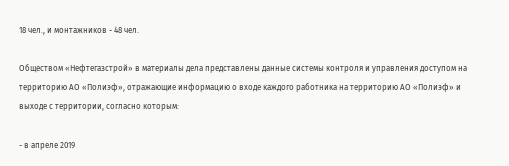18 чел., и монтажников - 48 чел.

Обществом «Нефтегазстрой» в материалы дела представлены данные системы контроля и управления доступом на территорию АО «Полиэф», отражающие информацию о входе каждого работника на территорию АО «Полиэф» и выходе с территории, согласно которым:

- в апреле 2019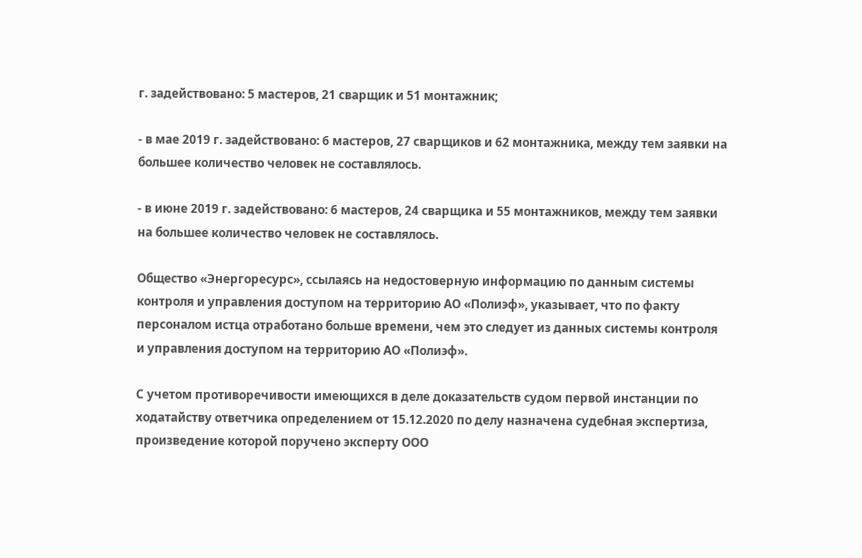г. задействовано: 5 мастеров, 21 сварщик и 51 монтажник;

- в мае 2019 г. задействовано: 6 мастеров, 27 сварщиков и 62 монтажника, между тем заявки на большее количество человек не составлялось.

- в июне 2019 г. задействовано: 6 мастеров, 24 сварщика и 55 монтажников, между тем заявки на большее количество человек не составлялось.

Общество «Энергоресурс», ссылаясь на недостоверную информацию по данным системы контроля и управления доступом на территорию АО «Полиэф», указывает, что по факту персоналом истца отработано больше времени, чем это следует из данных системы контроля и управления доступом на территорию АО «Полиэф».

С учетом противоречивости имеющихся в деле доказательств судом первой инстанции по ходатайству ответчика определением от 15.12.2020 по делу назначена судебная экспертиза, произведение которой поручено эксперту ООО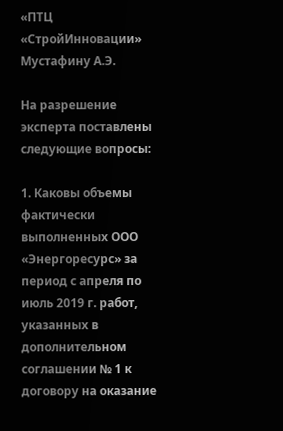«ПТЦ «СтройИнновации» Мустафину А.Э.

На разрешение эксперта поставлены следующие вопросы:

1. Каковы объемы фактически выполненных ООО «Энергоресурс» за период с апреля по июль 2019 г. работ, указанных в дополнительном соглашении № 1 к договору на оказание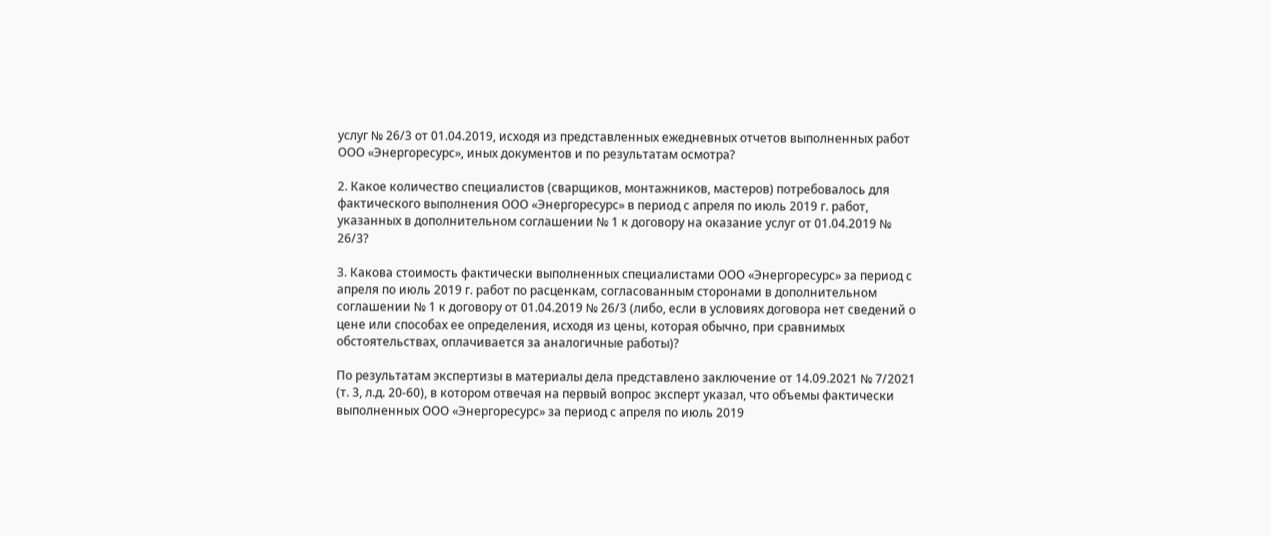услуг № 26/3 от 01.04.2019, исходя из представленных ежедневных отчетов выполненных работ ООО «Энергоресурс», иных документов и по результатам осмотра?

2. Какое количество специалистов (сварщиков, монтажников, мастеров) потребовалось для фактического выполнения ООО «Энергоресурс» в период с апреля по июль 2019 г. работ, указанных в дополнительном соглашении № 1 к договору на оказание услуг от 01.04.2019 № 26/3?

3. Какова стоимость фактически выполненных специалистами ООО «Энергоресурс» за период с апреля по июль 2019 г. работ по расценкам, согласованным сторонами в дополнительном соглашении № 1 к договору от 01.04.2019 № 26/3 (либо, если в условиях договора нет сведений о цене или способах ее определения, исходя из цены, которая обычно, при сравнимых обстоятельствах, оплачивается за аналогичные работы)?

По результатам экспертизы в материалы дела представлено заключение от 14.09.2021 № 7/2021 (т. 3, л.д. 20-60), в котором отвечая на первый вопрос эксперт указал, что объемы фактически выполненных ООО «Энергоресурс» за период с апреля по июль 2019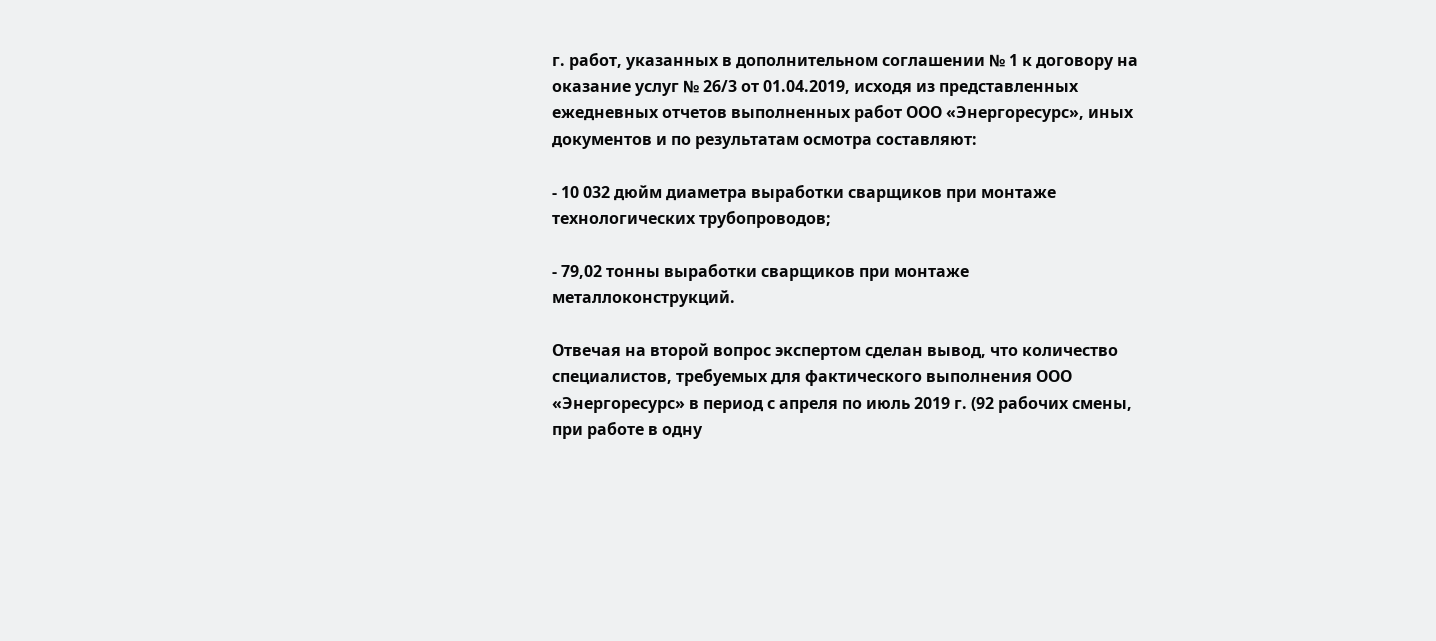г. работ, указанных в дополнительном соглашении № 1 к договору на оказание услуг № 26/3 от 01.04.2019, исходя из представленных ежедневных отчетов выполненных работ ООО «Энергоресурс», иных документов и по результатам осмотра составляют:

- 10 032 дюйм диаметра выработки сварщиков при монтаже технологических трубопроводов;

- 79,02 тонны выработки сварщиков при монтаже металлоконструкций.

Отвечая на второй вопрос экспертом сделан вывод, что количество специалистов, требуемых для фактического выполнения ООО «Энергоресурс» в период с апреля по июль 2019 г. (92 рабочих смены, при работе в одну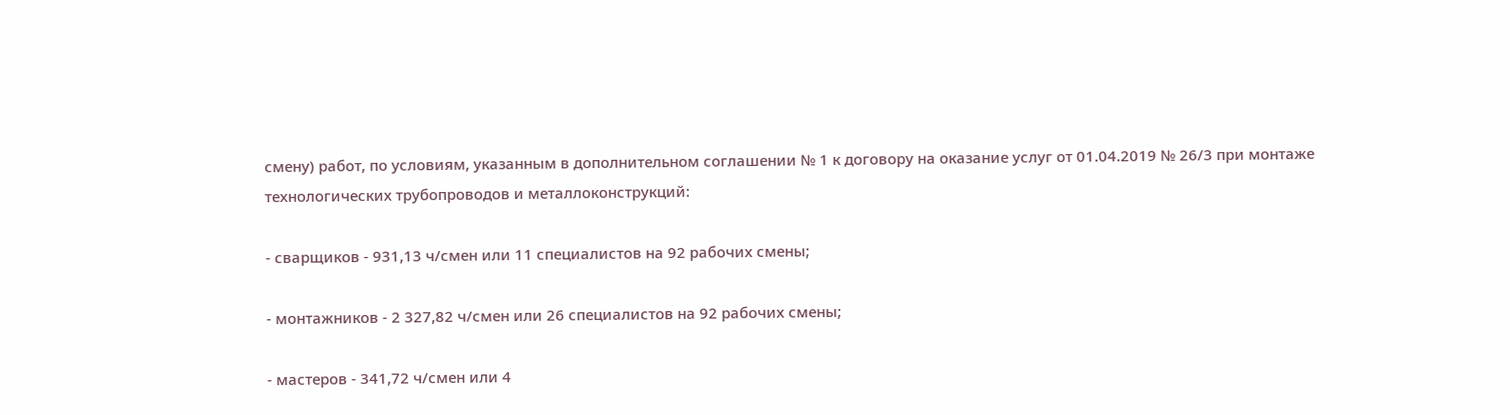смену) работ, по условиям, указанным в дополнительном соглашении № 1 к договору на оказание услуг от 01.04.2019 № 26/3 при монтаже технологических трубопроводов и металлоконструкций:

- сварщиков - 931,13 ч/смен или 11 специалистов на 92 рабочих смены;

- монтажников - 2 327,82 ч/смен или 26 специалистов на 92 рабочих смены;

- мастеров - 341,72 ч/смен или 4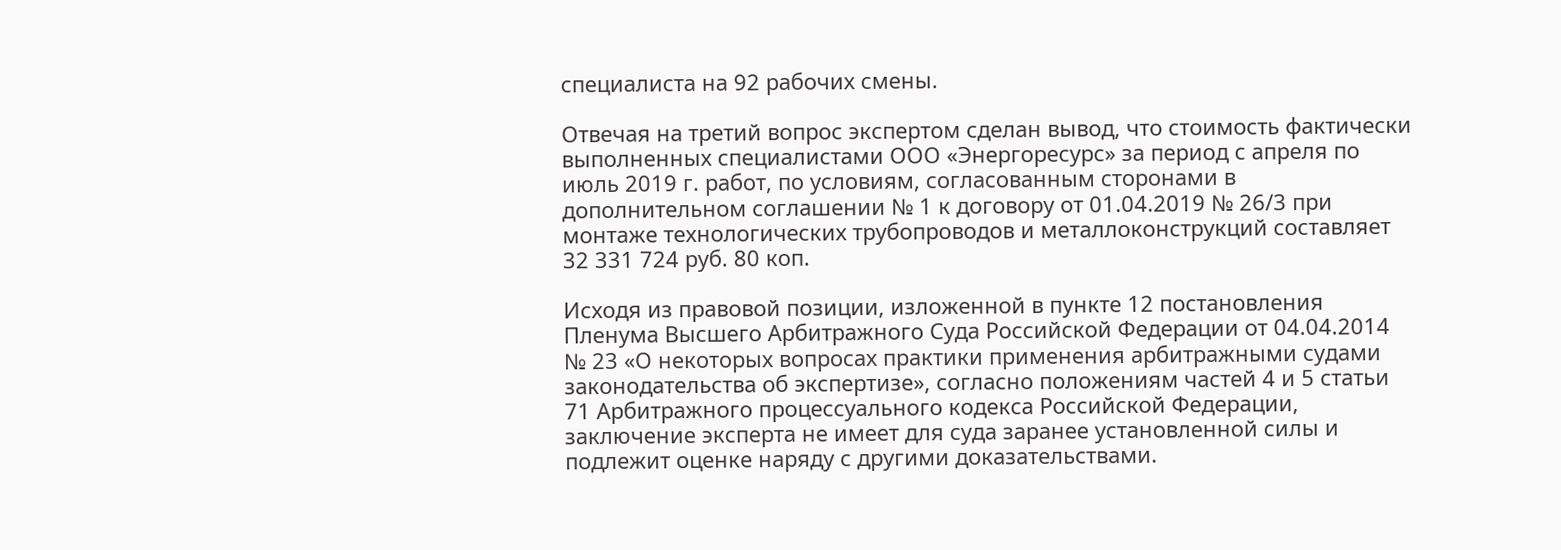специалиста на 92 рабочих смены.

Отвечая на третий вопрос экспертом сделан вывод, что стоимость фактически выполненных специалистами ООО «Энергоресурс» за период с апреля по июль 2019 г. работ, по условиям, согласованным сторонами в дополнительном соглашении № 1 к договору от 01.04.2019 № 26/3 при монтаже технологических трубопроводов и металлоконструкций составляет 32 331 724 руб. 80 коп.

Исходя из правовой позиции, изложенной в пункте 12 постановления Пленума Высшего Арбитражного Суда Российской Федерации от 04.04.2014 № 23 «О некоторых вопросах практики применения арбитражными судами законодательства об экспертизе», согласно положениям частей 4 и 5 статьи 71 Арбитражного процессуального кодекса Российской Федерации, заключение эксперта не имеет для суда заранее установленной силы и подлежит оценке наряду с другими доказательствами.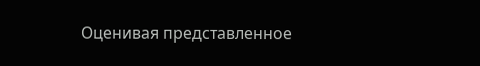Оценивая представленное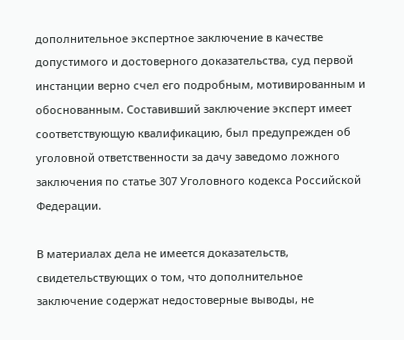дополнительное экспертное заключение в качестве допустимого и достоверного доказательства, суд первой инстанции верно счел его подробным, мотивированным и обоснованным. Составивший заключение эксперт имеет соответствующую квалификацию, был предупрежден об уголовной ответственности за дачу заведомо ложного заключения по статье 307 Уголовного кодекса Российской Федерации.

В материалах дела не имеется доказательств, свидетельствующих о том, что дополнительное заключение содержат недостоверные выводы, не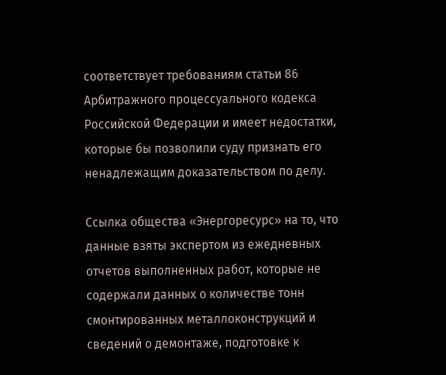соответствует требованиям статьи 86 Арбитражного процессуального кодекса Российской Федерации и имеет недостатки, которые бы позволили суду признать его ненадлежащим доказательством по делу.

Ссылка общества «Энергоресурс» на то, что данные взяты экспертом из ежедневных отчетов выполненных работ, которые не содержали данных о количестве тонн смонтированных металлоконструкций и сведений о демонтаже, подготовке к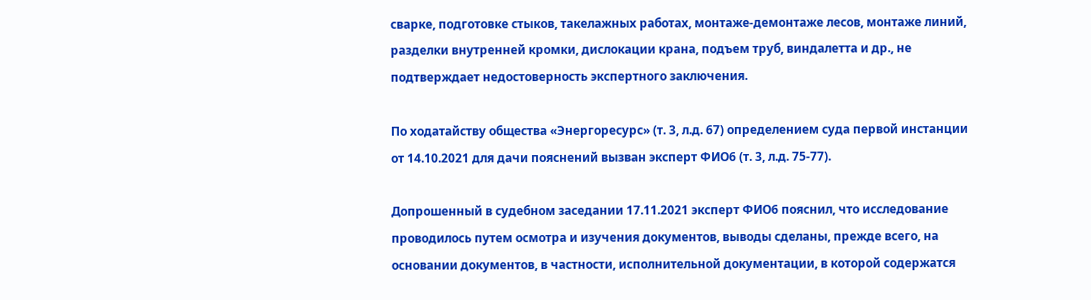сварке, подготовке стыков, такелажных работах, монтаже-демонтаже лесов, монтаже линий, разделки внутренней кромки, дислокации крана, подъем труб, виндалетта и др., не подтверждает недостоверность экспертного заключения.

По ходатайству общества «Энергоресурс» (т. 3, л.д. 67) определением суда первой инстанции от 14.10.2021 для дачи пояснений вызван эксперт ФИО6 (т. 3, л.д. 75-77).

Допрошенный в судебном заседании 17.11.2021 эксперт ФИО6 пояснил, что исследование проводилось путем осмотра и изучения документов, выводы сделаны, прежде всего, на основании документов, в частности, исполнительной документации, в которой содержатся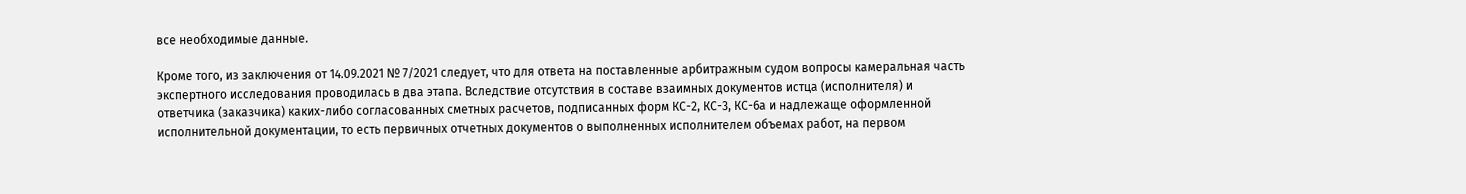все необходимые данные.

Кроме того, из заключения от 14.09.2021 № 7/2021 следует, что для ответа на поставленные арбитражным судом вопросы камеральная часть экспертного исследования проводилась в два этапа. Вследствие отсутствия в составе взаимных документов истца (исполнителя) и ответчика (заказчика) каких-либо согласованных сметных расчетов, подписанных форм КС-2, КС-3, КС-6а и надлежаще оформленной исполнительной документации, то есть первичных отчетных документов о выполненных исполнителем объемах работ, на первом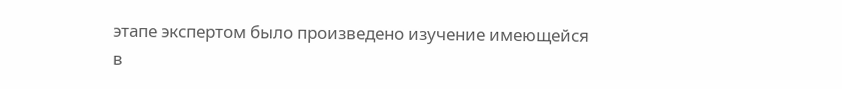этапе экспертом было произведено изучение имеющейся в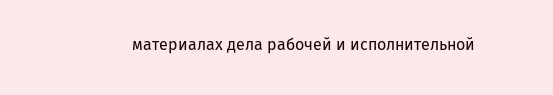материалах дела рабочей и исполнительной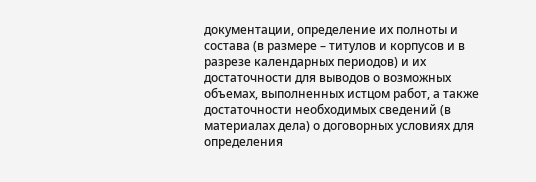документации, определение их полноты и состава (в размере – титулов и корпусов и в разрезе календарных периодов) и их достаточности для выводов о возможных объемах, выполненных истцом работ, а также достаточности необходимых сведений (в материалах дела) о договорных условиях для определения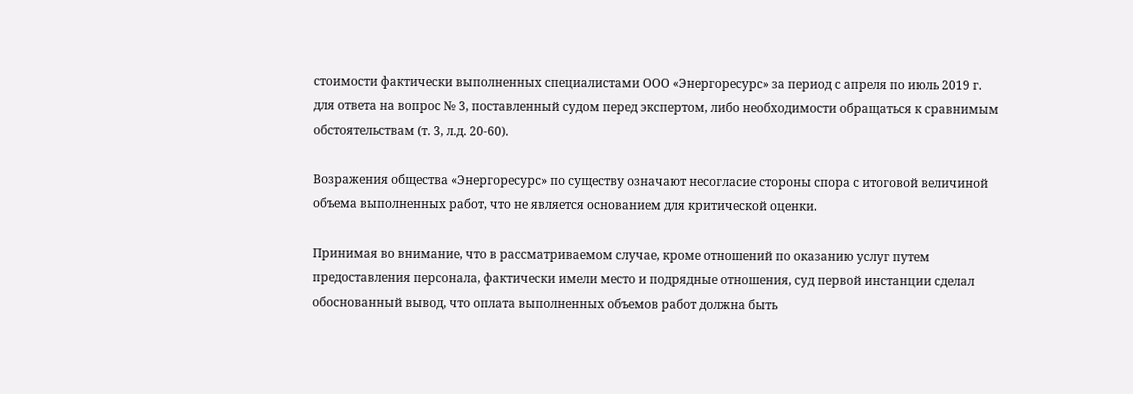стоимости фактически выполненных специалистами ООО «Энергоресурс» за период с апреля по июль 2019 г. для ответа на вопрос № 3, поставленный судом перед экспертом, либо необходимости обращаться к сравнимым обстоятельствам (т. 3, л.д. 20-60).

Возражения общества «Энергоресурс» по существу означают несогласие стороны спора с итоговой величиной объема выполненных работ, что не является основанием для критической оценки.

Принимая во внимание, что в рассматриваемом случае, кроме отношений по оказанию услуг путем предоставления персонала, фактически имели место и подрядные отношения, суд первой инстанции сделал обоснованный вывод, что оплата выполненных объемов работ должна быть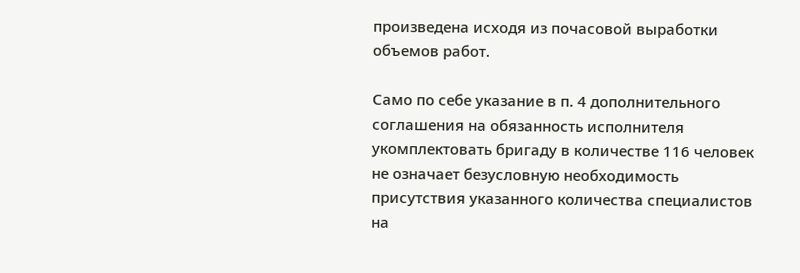произведена исходя из почасовой выработки объемов работ.

Само по себе указание в п. 4 дополнительного соглашения на обязанность исполнителя укомплектовать бригаду в количестве 116 человек не означает безусловную необходимость присутствия указанного количества специалистов на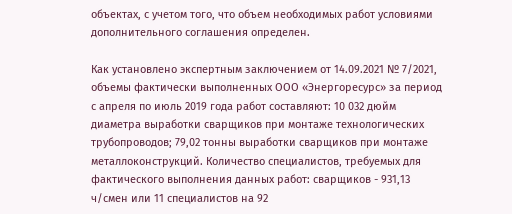объектах, с учетом того, что объем необходимых работ условиями дополнительного соглашения определен.

Как установлено экспертным заключением от 14.09.2021 № 7/2021, объемы фактически выполненных ООО «Энергоресурс» за период с апреля по июль 2019 года работ составляют: 10 032 дюйм диаметра выработки сварщиков при монтаже технологических трубопроводов; 79,02 тонны выработки сварщиков при монтаже металлоконструкций. Количество специалистов, требуемых для фактического выполнения данных работ: сварщиков - 931,13 ч/смен или 11 специалистов на 92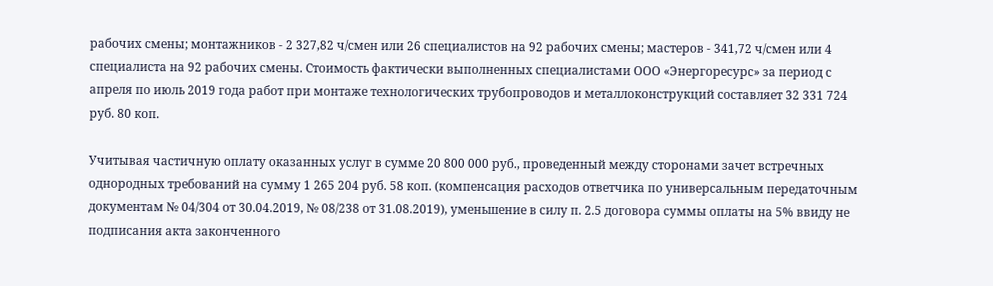рабочих смены; монтажников - 2 327,82 ч/смен или 26 специалистов на 92 рабочих смены; мастеров - 341,72 ч/смен или 4 специалиста на 92 рабочих смены. Стоимость фактически выполненных специалистами ООО «Энергоресурс» за период с апреля по июль 2019 года работ при монтаже технологических трубопроводов и металлоконструкций составляет 32 331 724 руб. 80 коп.

Учитывая частичную оплату оказанных услуг в сумме 20 800 000 руб., проведенный между сторонами зачет встречных однородных требований на сумму 1 265 204 руб. 58 коп. (компенсация расходов ответчика по универсальным передаточным документам № 04/304 от 30.04.2019, № 08/238 от 31.08.2019), уменьшение в силу п. 2.5 договора суммы оплаты на 5% ввиду не подписания акта законченного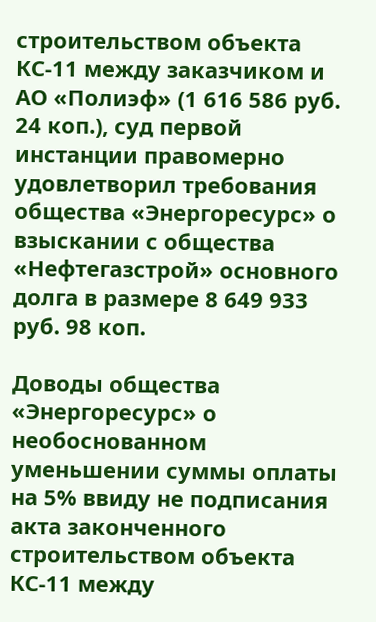строительством объекта КС-11 между заказчиком и АО «Полиэф» (1 616 586 руб. 24 коп.), суд первой инстанции правомерно удовлетворил требования общества «Энергоресурс» о взыскании с общества «Нефтегазстрой» основного долга в размере 8 649 933 руб. 98 коп.

Доводы общества «Энергоресурс» о необоснованном уменьшении суммы оплаты на 5% ввиду не подписания акта законченного строительством объекта КС-11 между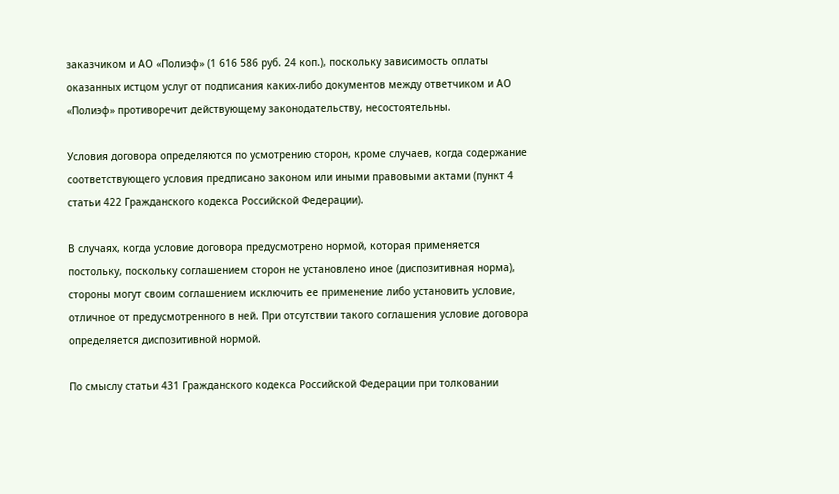заказчиком и АО «Полиэф» (1 616 586 руб. 24 коп.), поскольку зависимость оплаты оказанных истцом услуг от подписания каких-либо документов между ответчиком и АО «Полиэф» противоречит действующему законодательству, несостоятельны.

Условия договора определяются по усмотрению сторон, кроме случаев, когда содержание соответствующего условия предписано законом или иными правовыми актами (пункт 4 статьи 422 Гражданского кодекса Российской Федерации).

В случаях, когда условие договора предусмотрено нормой, которая применяется постольку, поскольку соглашением сторон не установлено иное (диспозитивная норма), стороны могут своим соглашением исключить ее применение либо установить условие, отличное от предусмотренного в ней. При отсутствии такого соглашения условие договора определяется диспозитивной нормой.

По смыслу статьи 431 Гражданского кодекса Российской Федерации при толковании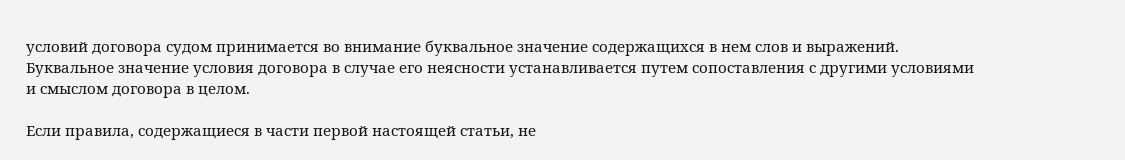условий договора судом принимается во внимание буквальное значение содержащихся в нем слов и выражений. Буквальное значение условия договора в случае его неясности устанавливается путем сопоставления с другими условиями и смыслом договора в целом.

Если правила, содержащиеся в части первой настоящей статьи, не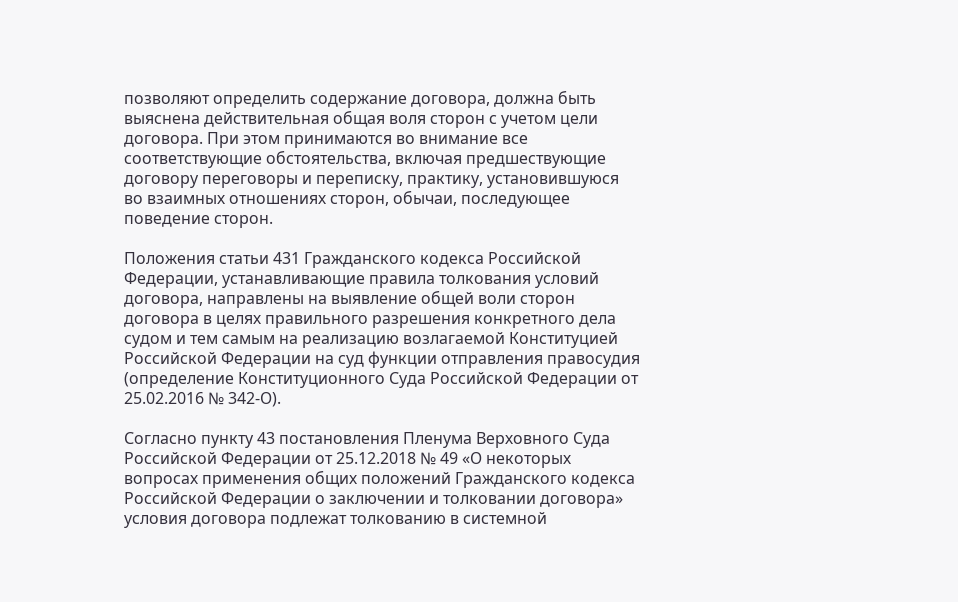позволяют определить содержание договора, должна быть выяснена действительная общая воля сторон с учетом цели договора. При этом принимаются во внимание все соответствующие обстоятельства, включая предшествующие договору переговоры и переписку, практику, установившуюся во взаимных отношениях сторон, обычаи, последующее поведение сторон.

Положения статьи 431 Гражданского кодекса Российской Федерации, устанавливающие правила толкования условий договора, направлены на выявление общей воли сторон договора в целях правильного разрешения конкретного дела судом и тем самым на реализацию возлагаемой Конституцией Российской Федерации на суд функции отправления правосудия (определение Конституционного Суда Российской Федерации от 25.02.2016 № 342-О).

Согласно пункту 43 постановления Пленума Верховного Суда Российской Федерации от 25.12.2018 № 49 «О некоторых вопросах применения общих положений Гражданского кодекса Российской Федерации о заключении и толковании договора» условия договора подлежат толкованию в системной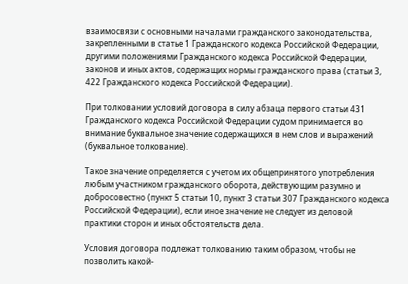взаимосвязи с основными началами гражданского законодательства, закрепленными в статье 1 Гражданского кодекса Российской Федерации, другими положениями Гражданского кодекса Российской Федерации, законов и иных актов, содержащих нормы гражданского права (статьи 3, 422 Гражданского кодекса Российской Федерации).

При толковании условий договора в силу абзаца первого статьи 431 Гражданского кодекса Российской Федерации судом принимается во внимание буквальное значение содержащихся в нем слов и выражений (буквальное толкование).

Такое значение определяется с учетом их общепринятого употребления любым участником гражданского оборота, действующим разумно и добросовестно (пункт 5 статьи 10, пункт 3 статьи 307 Гражданского кодекса Российской Федерации), если иное значение не следует из деловой практики сторон и иных обстоятельств дела.

Условия договора подлежат толкованию таким образом, чтобы не позволить какой-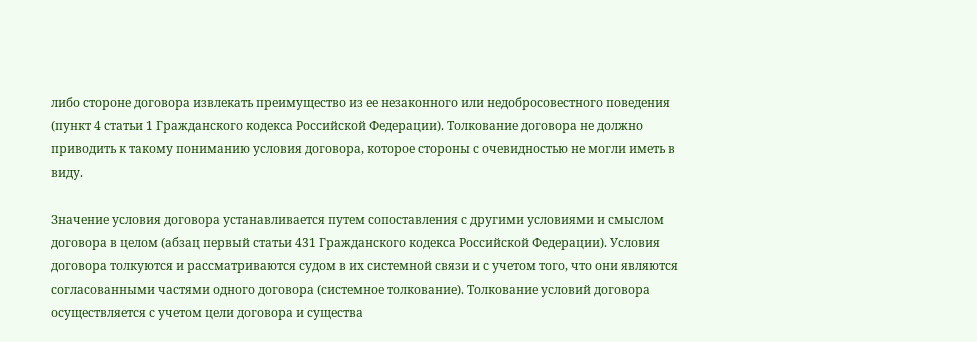либо стороне договора извлекать преимущество из ее незаконного или недобросовестного поведения (пункт 4 статьи 1 Гражданского кодекса Российской Федерации). Толкование договора не должно приводить к такому пониманию условия договора, которое стороны с очевидностью не могли иметь в виду.

Значение условия договора устанавливается путем сопоставления с другими условиями и смыслом договора в целом (абзац первый статьи 431 Гражданского кодекса Российской Федерации). Условия договора толкуются и рассматриваются судом в их системной связи и с учетом того, что они являются согласованными частями одного договора (системное толкование). Толкование условий договора осуществляется с учетом цели договора и существа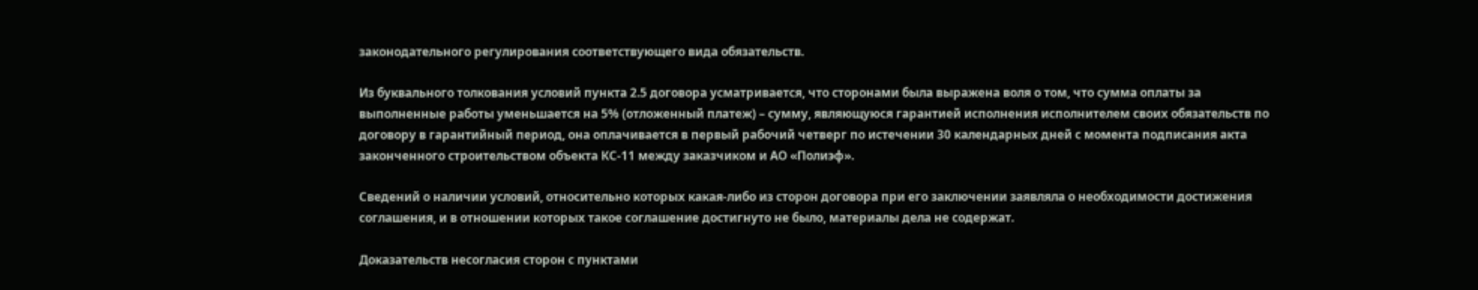законодательного регулирования соответствующего вида обязательств.

Из буквального толкования условий пункта 2.5 договора усматривается, что сторонами была выражена воля о том, что сумма оплаты за выполненные работы уменьшается на 5% (отложенный платеж) – сумму, являющуюся гарантией исполнения исполнителем своих обязательств по договору в гарантийный период, она оплачивается в первый рабочий четверг по истечении 30 календарных дней с момента подписания акта законченного строительством объекта КС-11 между заказчиком и АО «Полиэф».

Сведений о наличии условий, относительно которых какая-либо из сторон договора при его заключении заявляла о необходимости достижения соглашения, и в отношении которых такое соглашение достигнуто не было, материалы дела не содержат.

Доказательств несогласия сторон с пунктами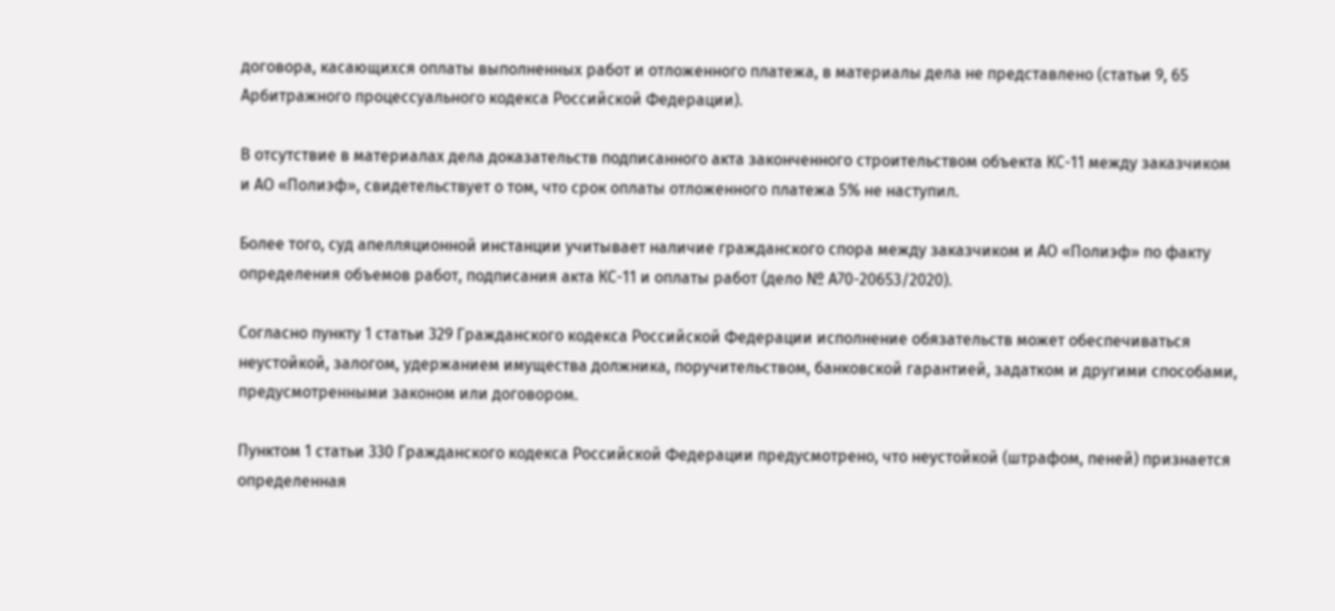договора, касающихся оплаты выполненных работ и отложенного платежа, в материалы дела не представлено (статьи 9, 65 Арбитражного процессуального кодекса Российской Федерации).

В отсутствие в материалах дела доказательств подписанного акта законченного строительством объекта КС-11 между заказчиком и АО «Полиэф», свидетельствует о том, что срок оплаты отложенного платежа 5% не наступил.

Более того, суд апелляционной инстанции учитывает наличие гражданского спора между заказчиком и АО «Полиэф» по факту определения объемов работ, подписания акта КС-11 и оплаты работ (дело № А70-20653/2020).

Согласно пункту 1 статьи 329 Гражданского кодекса Российской Федерации исполнение обязательств может обеспечиваться неустойкой, залогом, удержанием имущества должника, поручительством, банковской гарантией, задатком и другими способами, предусмотренными законом или договором.

Пунктом 1 статьи 330 Гражданского кодекса Российской Федерации предусмотрено, что неустойкой (штрафом, пеней) признается определенная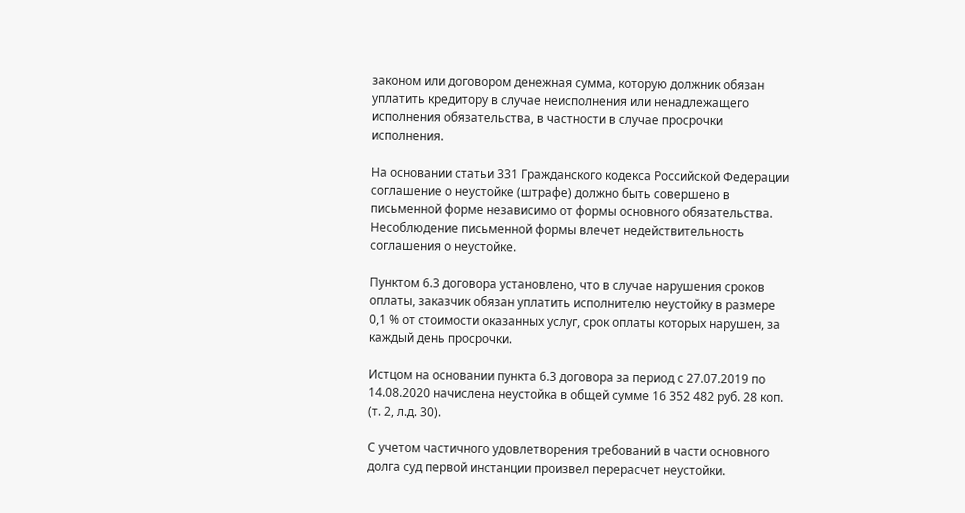законом или договором денежная сумма, которую должник обязан уплатить кредитору в случае неисполнения или ненадлежащего исполнения обязательства, в частности в случае просрочки исполнения.

На основании статьи 331 Гражданского кодекса Российской Федерации соглашение о неустойке (штрафе) должно быть совершено в письменной форме независимо от формы основного обязательства. Несоблюдение письменной формы влечет недействительность соглашения о неустойке.

Пунктом 6.3 договора установлено, что в случае нарушения сроков оплаты, заказчик обязан уплатить исполнителю неустойку в размере 0,1 % от стоимости оказанных услуг, срок оплаты которых нарушен, за каждый день просрочки.

Истцом на основании пункта 6.3 договора за период с 27.07.2019 по 14.08.2020 начислена неустойка в общей сумме 16 352 482 руб. 28 коп. (т. 2, л.д. 30).

С учетом частичного удовлетворения требований в части основного долга суд первой инстанции произвел перерасчет неустойки.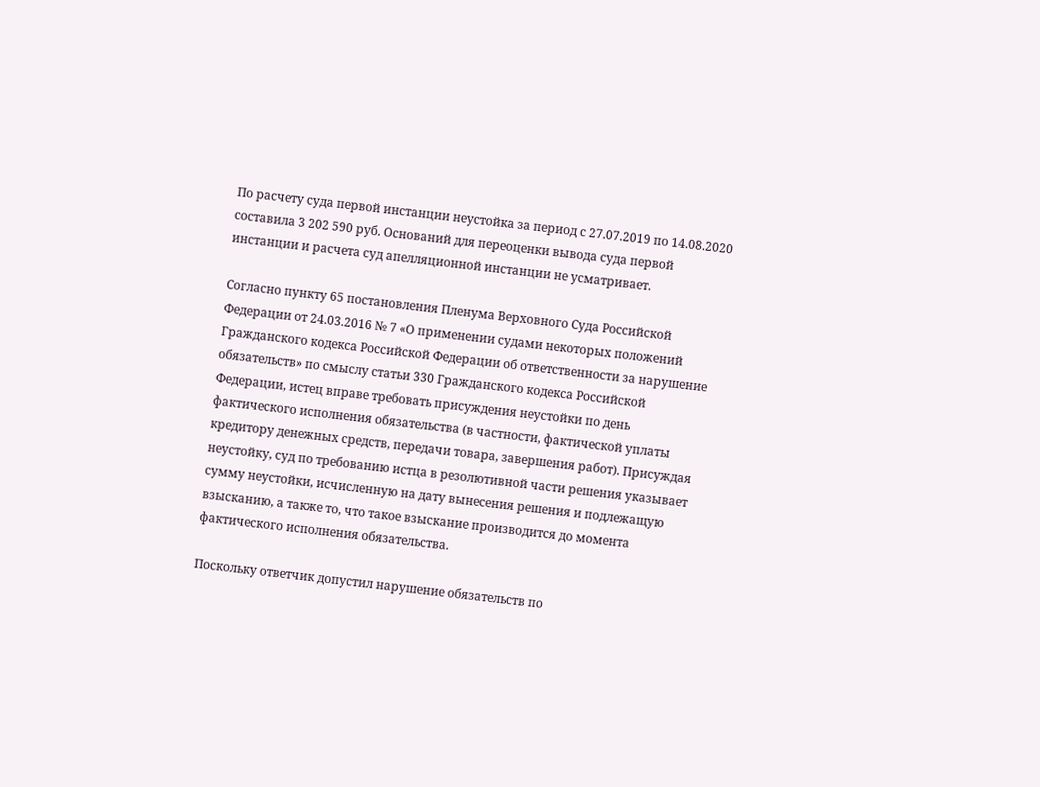По расчету суда первой инстанции неустойка за период с 27.07.2019 по 14.08.2020 составила 3 202 590 руб. Оснований для переоценки вывода суда первой инстанции и расчета суд апелляционной инстанции не усматривает.

Согласно пункту 65 постановления Пленума Верховного Суда Российской Федерации от 24.03.2016 № 7 «О применении судами некоторых положений Гражданского кодекса Российской Федерации об ответственности за нарушение обязательств» по смыслу статьи 330 Гражданского кодекса Российской Федерации, истец вправе требовать присуждения неустойки по день фактического исполнения обязательства (в частности, фактической уплаты кредитору денежных средств, передачи товара, завершения работ). Присуждая неустойку, суд по требованию истца в резолютивной части решения указывает сумму неустойки, исчисленную на дату вынесения решения и подлежащую взысканию, а также то, что такое взыскание производится до момента фактического исполнения обязательства.

Поскольку ответчик допустил нарушение обязательств по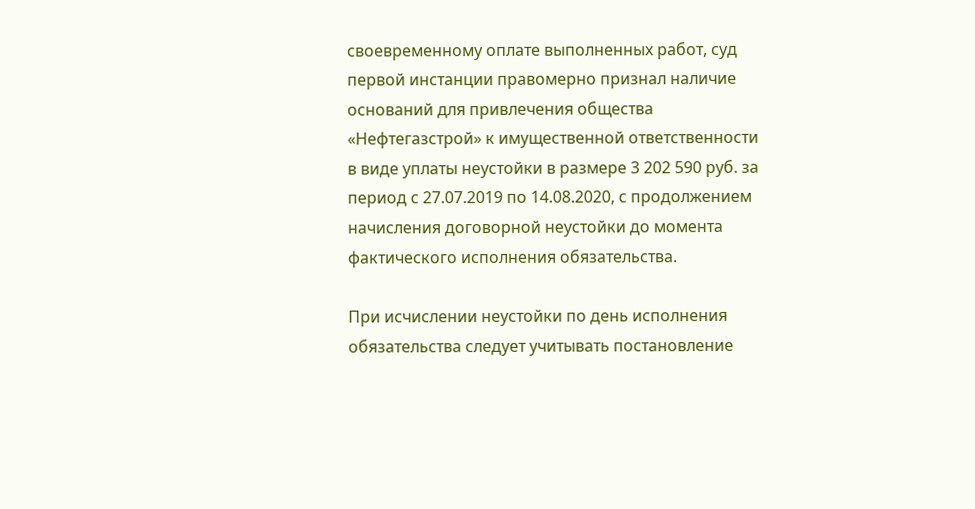своевременному оплате выполненных работ, суд первой инстанции правомерно признал наличие оснований для привлечения общества «Нефтегазстрой» к имущественной ответственности в виде уплаты неустойки в размере 3 202 590 руб. за период с 27.07.2019 по 14.08.2020, с продолжением начисления договорной неустойки до момента фактического исполнения обязательства.

При исчислении неустойки по день исполнения обязательства следует учитывать постановление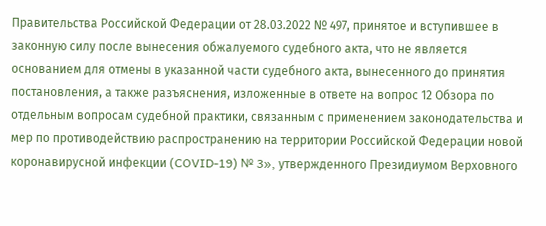Правительства Российской Федерации от 28.03.2022 № 497, принятое и вступившее в законную силу после вынесения обжалуемого судебного акта, что не является основанием для отмены в указанной части судебного акта, вынесенного до принятия постановления, а также разъяснения, изложенные в ответе на вопрос 12 Обзора по отдельным вопросам судебной практики, связанным с применением законодательства и мер по противодействию распространению на территории Российской Федерации новой коронавирусной инфекции (COVID-19) № 3», утвержденного Президиумом Верховного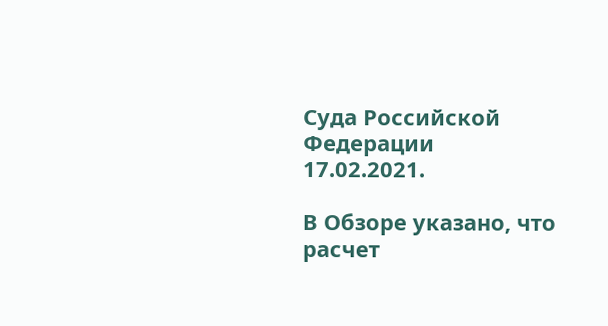Суда Российской Федерации 17.02.2021.

В Обзоре указано, что расчет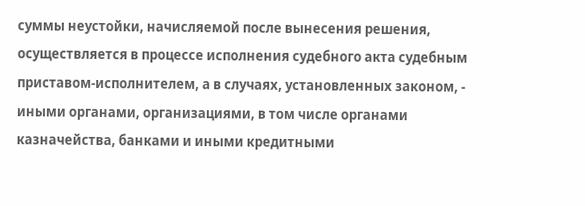суммы неустойки, начисляемой после вынесения решения, осуществляется в процессе исполнения судебного акта судебным приставом-исполнителем, а в случаях, установленных законом, - иными органами, организациями, в том числе органами казначейства, банками и иными кредитными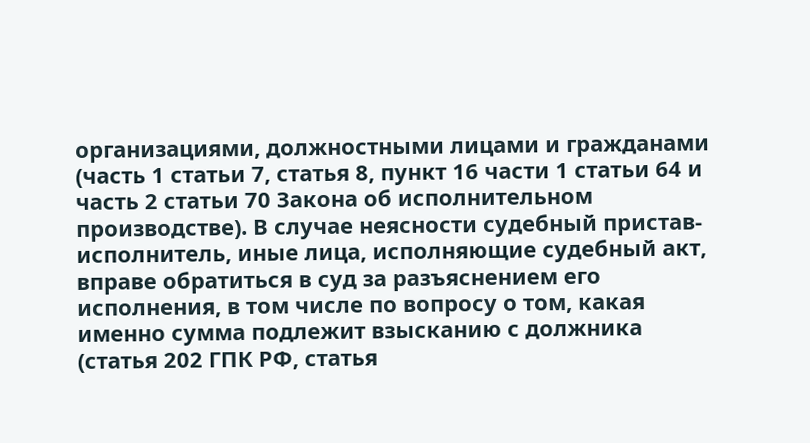организациями, должностными лицами и гражданами (часть 1 статьи 7, статья 8, пункт 16 части 1 статьи 64 и часть 2 статьи 70 Закона об исполнительном производстве). В случае неясности судебный пристав-исполнитель, иные лица, исполняющие судебный акт, вправе обратиться в суд за разъяснением его исполнения, в том числе по вопросу о том, какая именно сумма подлежит взысканию с должника (статья 202 ГПК РФ, статья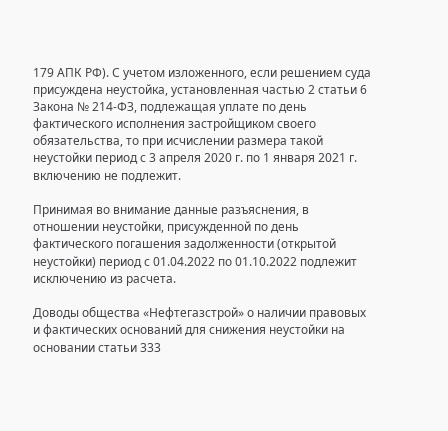179 АПК РФ). С учетом изложенного, если решением суда присуждена неустойка, установленная частью 2 статьи 6 Закона № 214-ФЗ, подлежащая уплате по день фактического исполнения застройщиком своего обязательства, то при исчислении размера такой неустойки период с 3 апреля 2020 г. по 1 января 2021 г. включению не подлежит.

Принимая во внимание данные разъяснения, в отношении неустойки, присужденной по день фактического погашения задолженности (открытой неустойки) период с 01.04.2022 по 01.10.2022 подлежит исключению из расчета.

Доводы общества «Нефтегазстрой» о наличии правовых и фактических оснований для снижения неустойки на основании статьи 333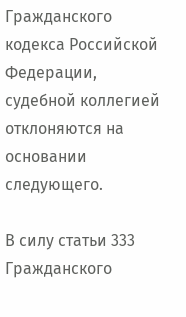Гражданского кодекса Российской Федерации, судебной коллегией отклоняются на основании следующего.

В силу статьи 333 Гражданского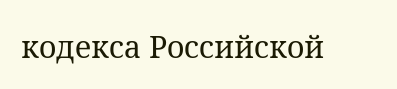кодекса Российской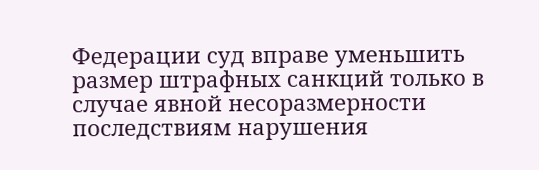Федерации суд вправе уменьшить размер штрафных санкций только в случае явной несоразмерности последствиям нарушения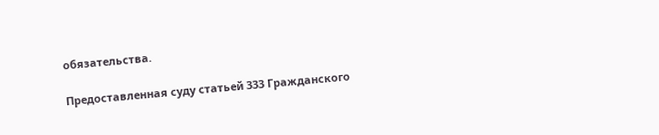обязательства.

Предоставленная суду статьей 333 Гражданского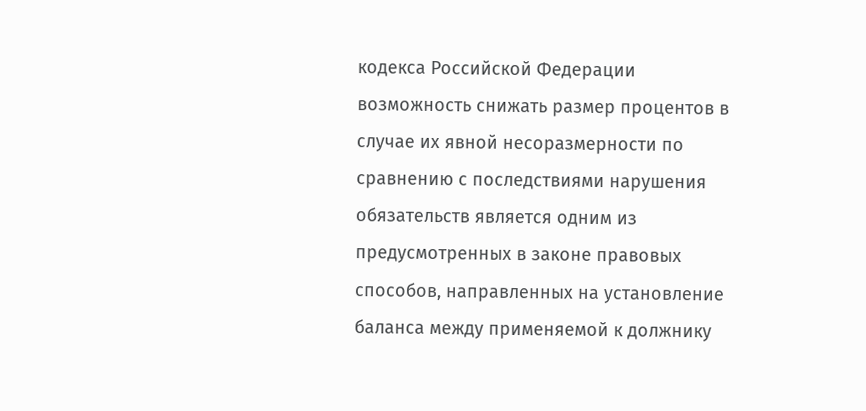кодекса Российской Федерации возможность снижать размер процентов в случае их явной несоразмерности по сравнению с последствиями нарушения обязательств является одним из предусмотренных в законе правовых способов, направленных на установление баланса между применяемой к должнику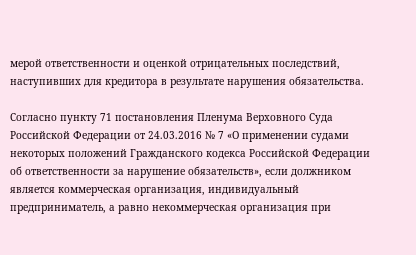мерой ответственности и оценкой отрицательных последствий, наступивших для кредитора в результате нарушения обязательства.

Согласно пункту 71 постановления Пленума Верховного Суда Российской Федерации от 24.03.2016 № 7 «О применении судами некоторых положений Гражданского кодекса Российской Федерации об ответственности за нарушение обязательств», если должником является коммерческая организация, индивидуальный предприниматель, а равно некоммерческая организация при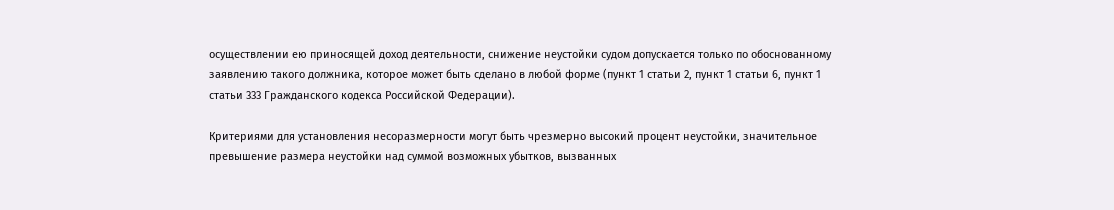осуществлении ею приносящей доход деятельности, снижение неустойки судом допускается только по обоснованному заявлению такого должника, которое может быть сделано в любой форме (пункт 1 статьи 2, пункт 1 статьи 6, пункт 1 статьи 333 Гражданского кодекса Российской Федерации).

Критериями для установления несоразмерности могут быть чрезмерно высокий процент неустойки, значительное превышение размера неустойки над суммой возможных убытков, вызванных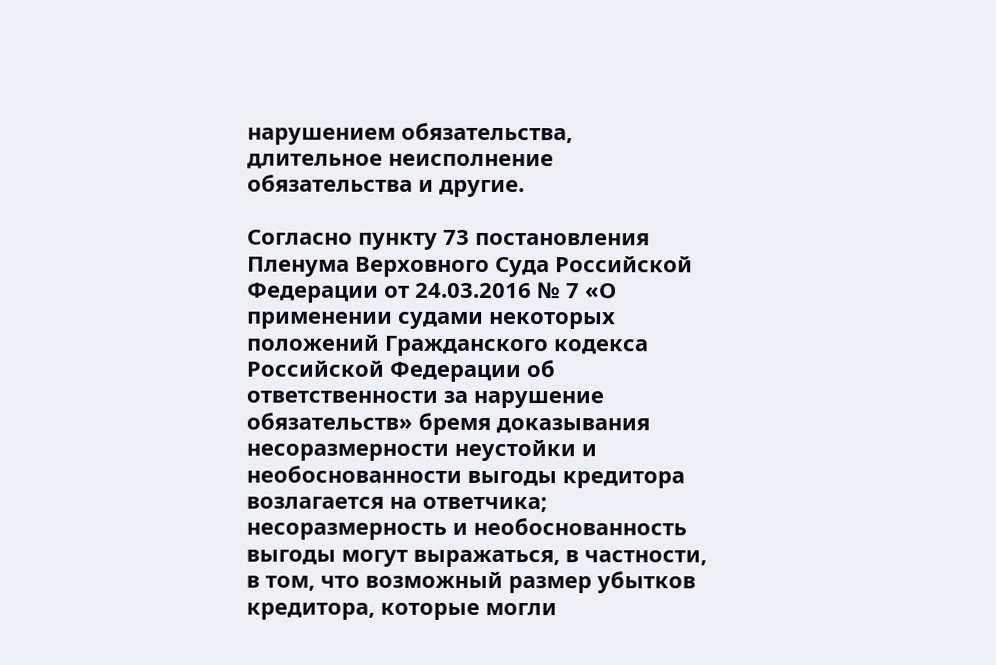нарушением обязательства, длительное неисполнение обязательства и другие.

Согласно пункту 73 постановления Пленума Верховного Суда Российской Федерации от 24.03.2016 № 7 «О применении судами некоторых положений Гражданского кодекса Российской Федерации об ответственности за нарушение обязательств» бремя доказывания несоразмерности неустойки и необоснованности выгоды кредитора возлагается на ответчика; несоразмерность и необоснованность выгоды могут выражаться, в частности, в том, что возможный размер убытков кредитора, которые могли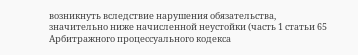возникнуть вследствие нарушения обязательства, значительно ниже начисленной неустойки (часть 1 статьи 65 Арбитражного процессуального кодекса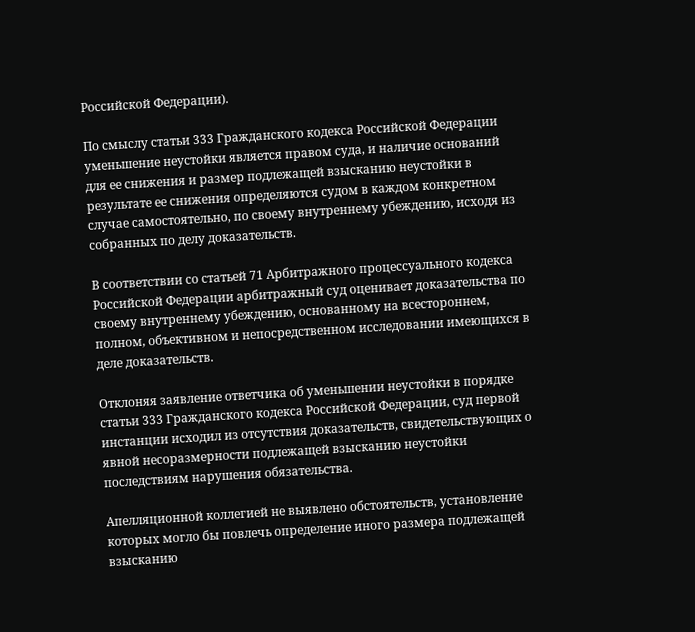Российской Федерации).

По смыслу статьи 333 Гражданского кодекса Российской Федерации уменьшение неустойки является правом суда, и наличие оснований для ее снижения и размер подлежащей взысканию неустойки в результате ее снижения определяются судом в каждом конкретном случае самостоятельно, по своему внутреннему убеждению, исходя из собранных по делу доказательств.

В соответствии со статьей 71 Арбитражного процессуального кодекса Российской Федерации арбитражный суд оценивает доказательства по своему внутреннему убеждению, основанному на всестороннем, полном, объективном и непосредственном исследовании имеющихся в деле доказательств.

Отклоняя заявление ответчика об уменьшении неустойки в порядке статьи 333 Гражданского кодекса Российской Федерации, суд первой инстанции исходил из отсутствия доказательств, свидетельствующих о явной несоразмерности подлежащей взысканию неустойки последствиям нарушения обязательства.

Апелляционной коллегией не выявлено обстоятельств, установление которых могло бы повлечь определение иного размера подлежащей взысканию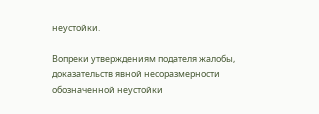неустойки.

Вопреки утверждениям подателя жалобы, доказательств явной несоразмерности обозначенной неустойки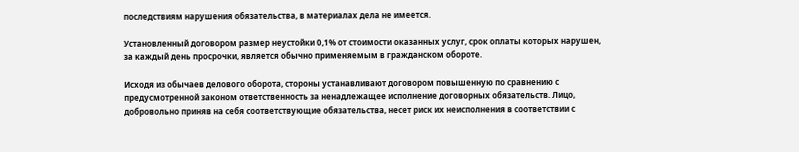последствиям нарушения обязательства, в материалах дела не имеется.

Установленный договором размер неустойки 0,1% от стоимости оказанных услуг, срок оплаты которых нарушен, за каждый день просрочки, является обычно применяемым в гражданском обороте.

Исходя из обычаев делового оборота, стороны устанавливают договором повышенную по сравнению с предусмотренной законом ответственность за ненадлежащее исполнение договорных обязательств. Лицо, добровольно приняв на себя соответствующие обязательства, несет риск их неисполнения в соответствии с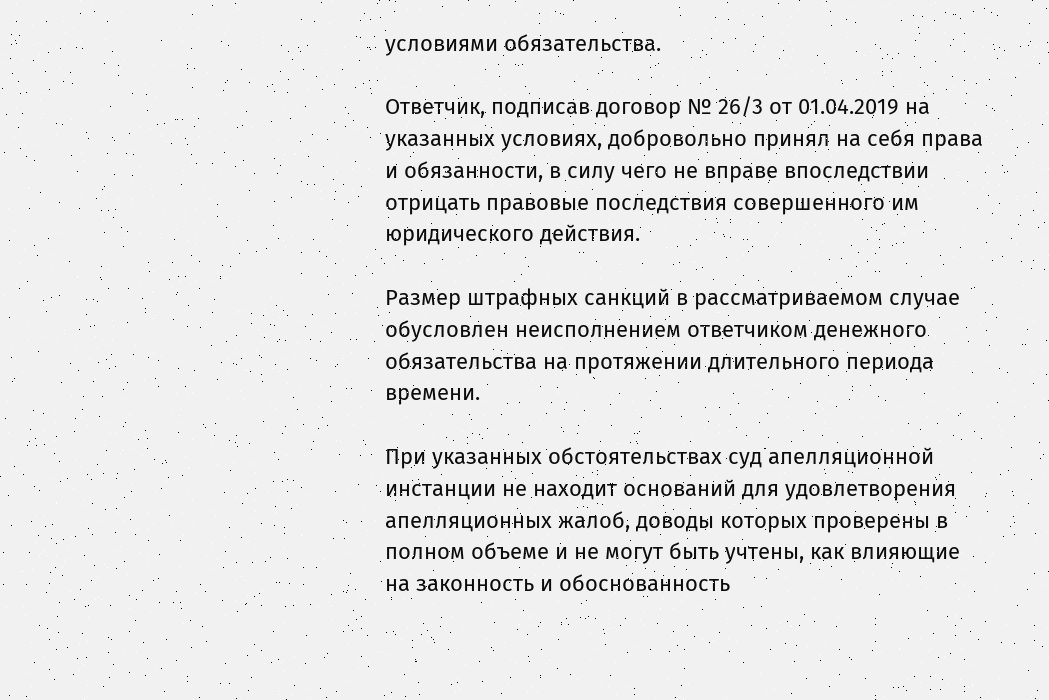условиями обязательства.

Ответчик, подписав договор № 26/3 от 01.04.2019 на указанных условиях, добровольно принял на себя права и обязанности, в силу чего не вправе впоследствии отрицать правовые последствия совершенного им юридического действия.

Размер штрафных санкций в рассматриваемом случае обусловлен неисполнением ответчиком денежного обязательства на протяжении длительного периода времени.

При указанных обстоятельствах суд апелляционной инстанции не находит оснований для удовлетворения апелляционных жалоб, доводы которых проверены в полном объеме и не могут быть учтены, как влияющие на законность и обоснованность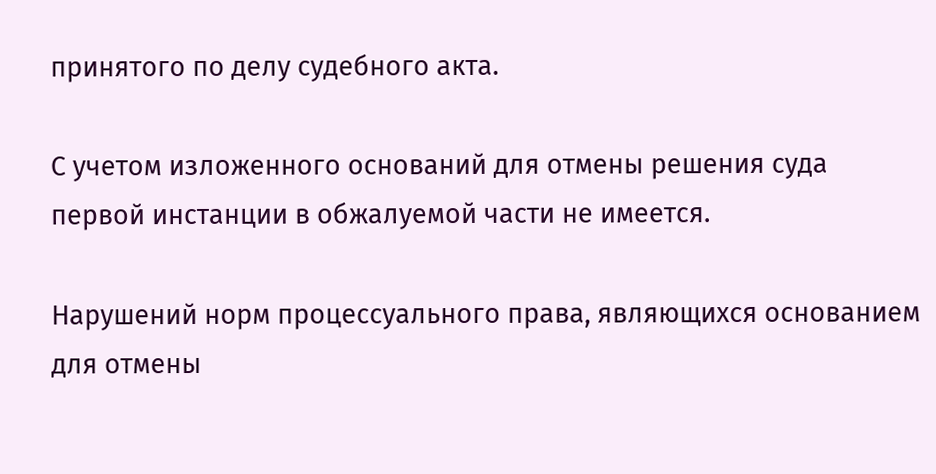принятого по делу судебного акта.

С учетом изложенного оснований для отмены решения суда первой инстанции в обжалуемой части не имеется.

Нарушений норм процессуального права, являющихся основанием для отмены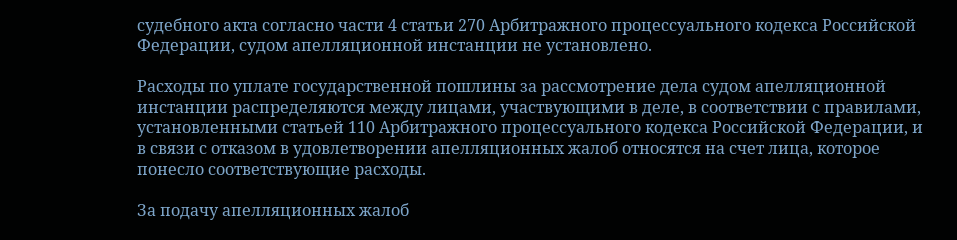судебного акта согласно части 4 статьи 270 Арбитражного процессуального кодекса Российской Федерации, судом апелляционной инстанции не установлено.

Расходы по уплате государственной пошлины за рассмотрение дела судом апелляционной инстанции распределяются между лицами, участвующими в деле, в соответствии с правилами, установленными статьей 110 Арбитражного процессуального кодекса Российской Федерации, и в связи с отказом в удовлетворении апелляционных жалоб относятся на счет лица, которое понесло соответствующие расходы.

За подачу апелляционных жалоб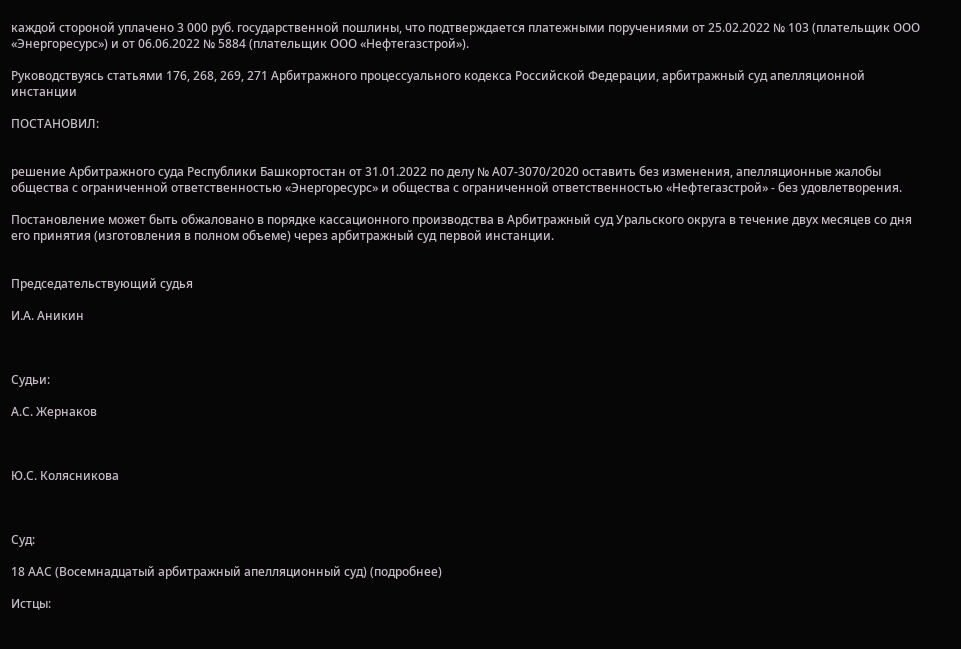каждой стороной уплачено 3 000 руб. государственной пошлины, что подтверждается платежными поручениями от 25.02.2022 № 103 (плательщик ООО «Энергоресурс») и от 06.06.2022 № 5884 (плательщик ООО «Нефтегазстрой»).

Руководствуясь статьями 176, 268, 269, 271 Арбитражного процессуального кодекса Российской Федерации, арбитражный суд апелляционной инстанции

ПОСТАНОВИЛ:


решение Арбитражного суда Республики Башкортостан от 31.01.2022 по делу № А07-3070/2020 оставить без изменения, апелляционные жалобы общества с ограниченной ответственностью «Энергоресурс» и общества с ограниченной ответственностью «Нефтегазстрой» - без удовлетворения.

Постановление может быть обжаловано в порядке кассационного производства в Арбитражный суд Уральского округа в течение двух месяцев со дня его принятия (изготовления в полном объеме) через арбитражный суд первой инстанции.


Председательствующий судья

И.А. Аникин



Судьи:

А.С. Жернаков



Ю.С. Колясникова



Суд:

18 ААС (Восемнадцатый арбитражный апелляционный суд) (подробнее)

Истцы: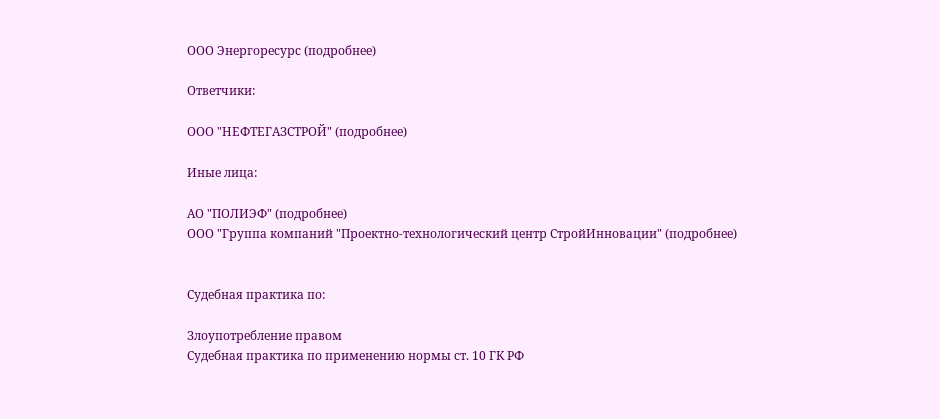ООО Энергоресурс (подробнее)

Ответчики:

ООО "НЕФТЕГАЗСТРОЙ" (подробнее)

Иные лица:

АО "ПОЛИЭФ" (подробнее)
ООО "Группа компаний "Проектно-технологический центр СтройИнновации" (подробнее)


Судебная практика по:

Злоупотребление правом
Судебная практика по применению нормы ст. 10 ГК РФ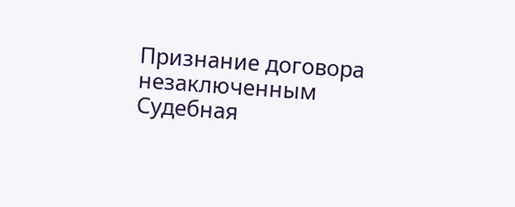Признание договора незаключенным
Судебная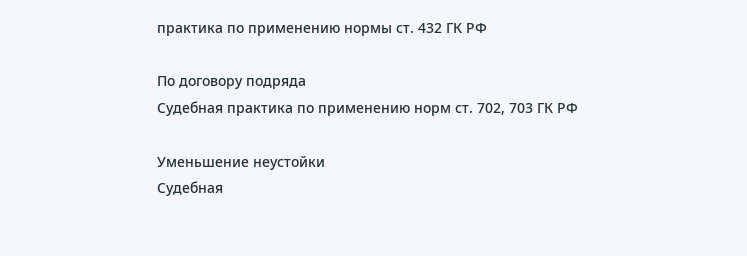практика по применению нормы ст. 432 ГК РФ

По договору подряда
Судебная практика по применению норм ст. 702, 703 ГК РФ

Уменьшение неустойки
Судебная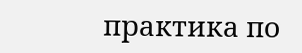практика по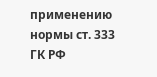применению нормы ст. 333 ГК РФ